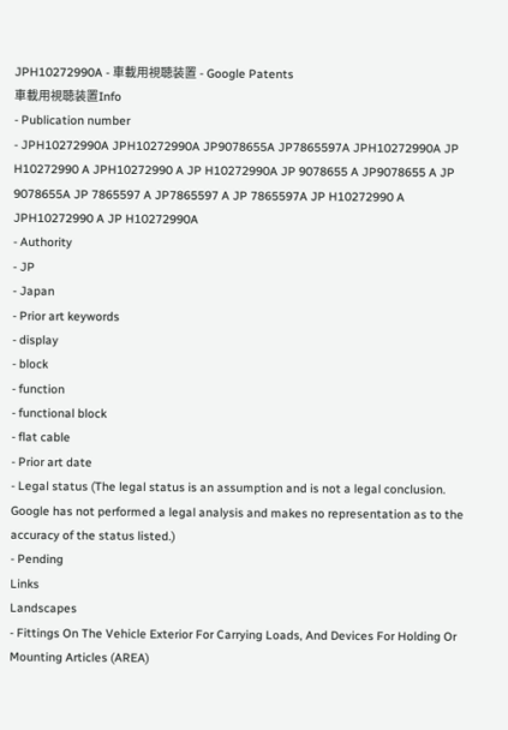JPH10272990A - 車載用視聴装置 - Google Patents
車載用視聴装置Info
- Publication number
- JPH10272990A JPH10272990A JP9078655A JP7865597A JPH10272990A JP H10272990 A JPH10272990 A JP H10272990A JP 9078655 A JP9078655 A JP 9078655A JP 7865597 A JP7865597 A JP 7865597A JP H10272990 A JPH10272990 A JP H10272990A
- Authority
- JP
- Japan
- Prior art keywords
- display
- block
- function
- functional block
- flat cable
- Prior art date
- Legal status (The legal status is an assumption and is not a legal conclusion. Google has not performed a legal analysis and makes no representation as to the accuracy of the status listed.)
- Pending
Links
Landscapes
- Fittings On The Vehicle Exterior For Carrying Loads, And Devices For Holding Or Mounting Articles (AREA)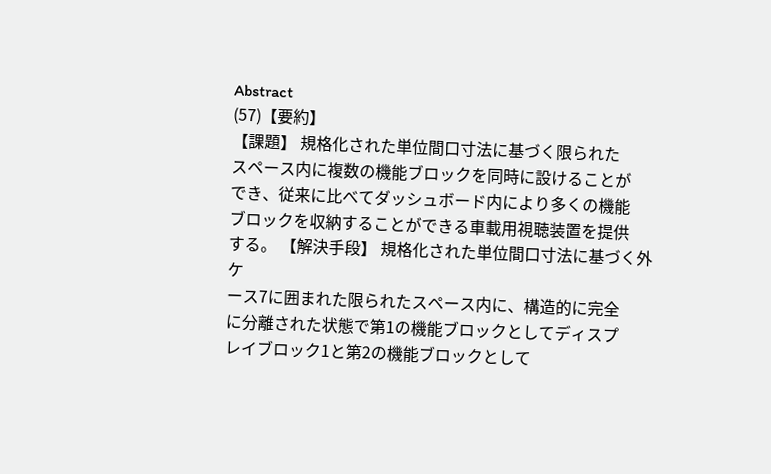Abstract
(57)【要約】
【課題】 規格化された単位間口寸法に基づく限られた
スペース内に複数の機能ブロックを同時に設けることが
でき、従来に比べてダッシュボード内により多くの機能
ブロックを収納することができる車載用視聴装置を提供
する。 【解決手段】 規格化された単位間口寸法に基づく外ケ
ース7に囲まれた限られたスペース内に、構造的に完全
に分離された状態で第1の機能ブロックとしてディスプ
レイブロック1と第2の機能ブロックとして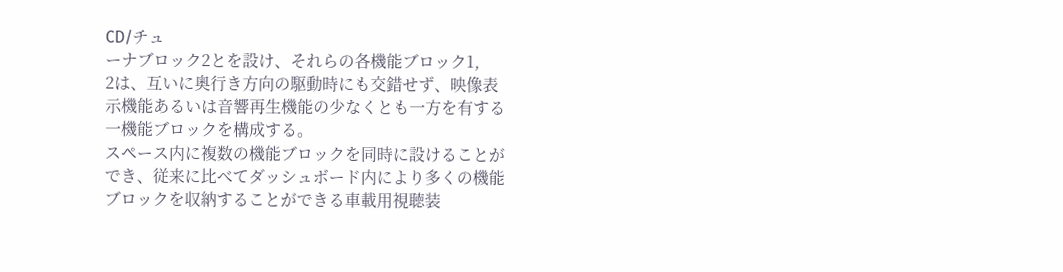CD/チュ
ーナブロック2とを設け、それらの各機能ブロック1,
2は、互いに奥行き方向の駆動時にも交錯せず、映像表
示機能あるいは音響再生機能の少なくとも一方を有する
一機能ブロックを構成する。
スペース内に複数の機能ブロックを同時に設けることが
でき、従来に比べてダッシュボード内により多くの機能
ブロックを収納することができる車載用視聴装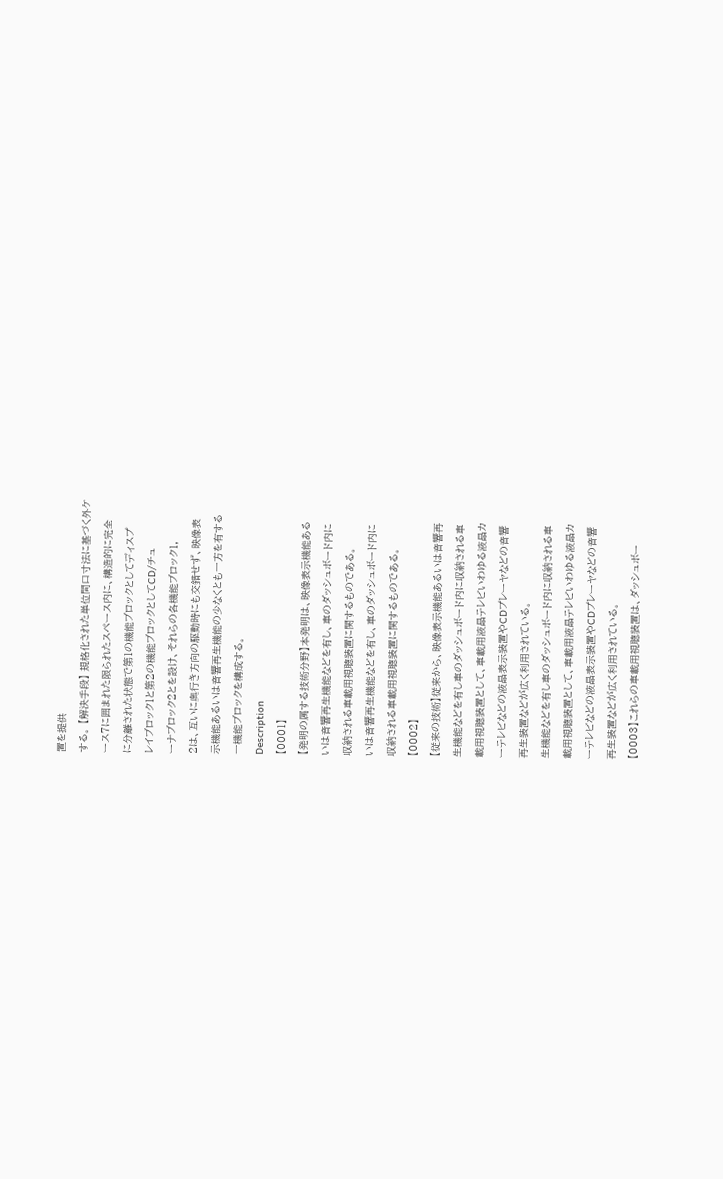置を提供
する。 【解決手段】 規格化された単位間口寸法に基づく外ケ
ース7に囲まれた限られたスペース内に、構造的に完全
に分離された状態で第1の機能ブロックとしてディスプ
レイブロック1と第2の機能ブロックとしてCD/チュ
ーナブロック2とを設け、それらの各機能ブロック1,
2は、互いに奥行き方向の駆動時にも交錯せず、映像表
示機能あるいは音響再生機能の少なくとも一方を有する
一機能ブロックを構成する。
Description
【0001】
【発明の属する技術分野】本発明は、映像表示機能ある
いは音響再生機能などを有し、車のダッシュボード内に
収納される車載用視聴装置に関するものである。
いは音響再生機能などを有し、車のダッシュボード内に
収納される車載用視聴装置に関するものである。
【0002】
【従来の技術】従来から、映像表示機能あるいは音響再
生機能などを有し車のダッシュボード内に収納される車
載用視聴装置として、車載用液晶テレビいわゆる液晶カ
ーテレビなどの液晶表示装置やCDプレーヤなどの音響
再生装置などが広く利用されている。
生機能などを有し車のダッシュボード内に収納される車
載用視聴装置として、車載用液晶テレビいわゆる液晶カ
ーテレビなどの液晶表示装置やCDプレーヤなどの音響
再生装置などが広く利用されている。
【0003】これらの車載用視聴装置は、ダッシュボー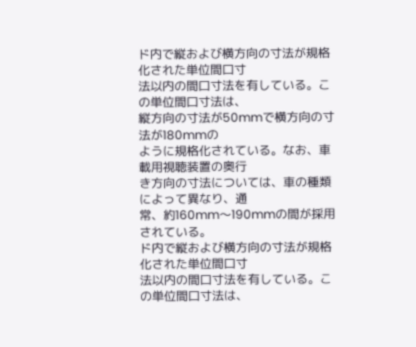ド内で縦および横方向の寸法が規格化された単位間口寸
法以内の間口寸法を有している。この単位間口寸法は、
縦方向の寸法が50mmで横方向の寸法が180mmの
ように規格化されている。なお、車載用視聴装置の奥行
き方向の寸法については、車の種類によって異なり、通
常、約160mm〜190mmの間が採用されている。
ド内で縦および横方向の寸法が規格化された単位間口寸
法以内の間口寸法を有している。この単位間口寸法は、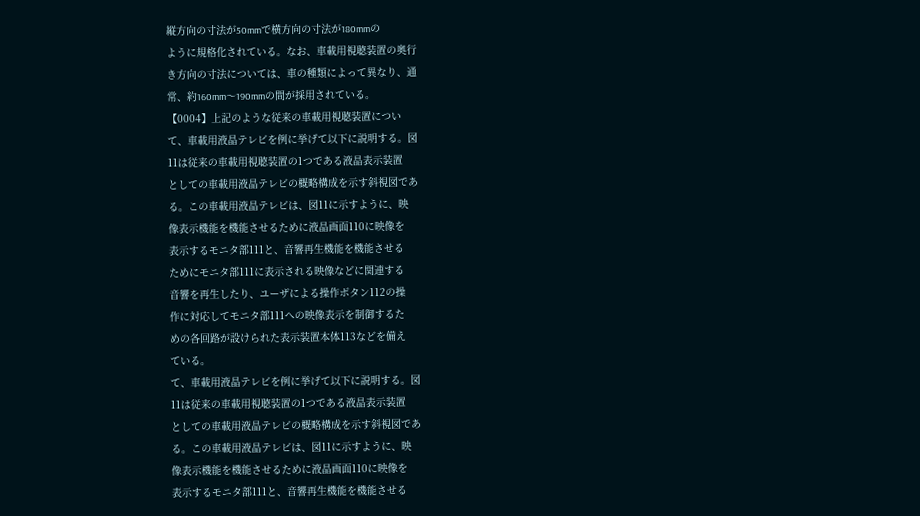縦方向の寸法が50mmで横方向の寸法が180mmの
ように規格化されている。なお、車載用視聴装置の奥行
き方向の寸法については、車の種類によって異なり、通
常、約160mm〜190mmの間が採用されている。
【0004】上記のような従来の車載用視聴装置につい
て、車載用液晶テレビを例に挙げて以下に説明する。図
11は従来の車載用視聴装置の1つである液晶表示装置
としての車載用液晶テレビの概略構成を示す斜視図であ
る。この車載用液晶テレビは、図11に示すように、映
像表示機能を機能させるために液晶画面110に映像を
表示するモニタ部111と、音響再生機能を機能させる
ためにモニタ部111に表示される映像などに関連する
音響を再生したり、ユーザによる操作ボタン112の操
作に対応してモニタ部111への映像表示を制御するた
めの各回路が設けられた表示装置本体113などを備え
ている。
て、車載用液晶テレビを例に挙げて以下に説明する。図
11は従来の車載用視聴装置の1つである液晶表示装置
としての車載用液晶テレビの概略構成を示す斜視図であ
る。この車載用液晶テレビは、図11に示すように、映
像表示機能を機能させるために液晶画面110に映像を
表示するモニタ部111と、音響再生機能を機能させる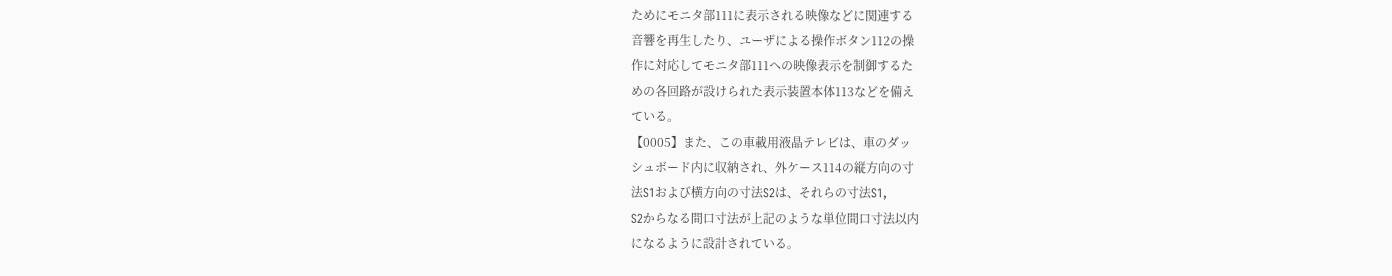ためにモニタ部111に表示される映像などに関連する
音響を再生したり、ユーザによる操作ボタン112の操
作に対応してモニタ部111への映像表示を制御するた
めの各回路が設けられた表示装置本体113などを備え
ている。
【0005】また、この車載用液晶テレビは、車のダッ
シュボード内に収納され、外ケース114の縦方向の寸
法S1および横方向の寸法S2は、それらの寸法S1,
S2からなる間口寸法が上記のような単位間口寸法以内
になるように設計されている。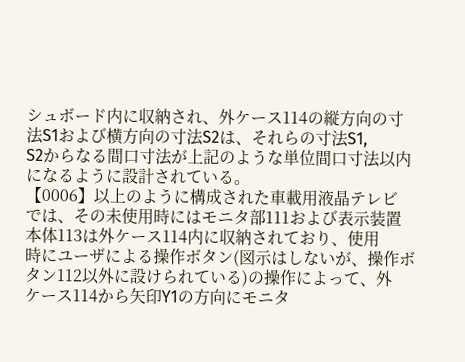シュボード内に収納され、外ケース114の縦方向の寸
法S1および横方向の寸法S2は、それらの寸法S1,
S2からなる間口寸法が上記のような単位間口寸法以内
になるように設計されている。
【0006】以上のように構成された車載用液晶テレビ
では、その未使用時にはモニタ部111および表示装置
本体113は外ケース114内に収納されており、使用
時にユーザによる操作ボタン(図示はしないが、操作ボ
タン112以外に設けられている)の操作によって、外
ケース114から矢印Y1の方向にモニタ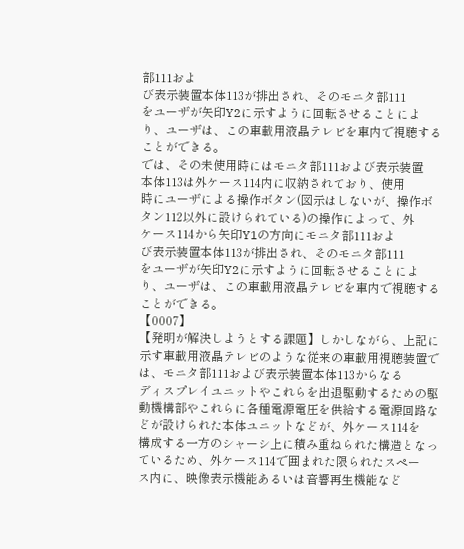部111およ
び表示装置本体113が排出され、そのモニタ部111
をユーザが矢印Y2に示すように回転させることによ
り、ユーザは、この車載用液晶テレビを車内で視聴する
ことができる。
では、その未使用時にはモニタ部111および表示装置
本体113は外ケース114内に収納されており、使用
時にユーザによる操作ボタン(図示はしないが、操作ボ
タン112以外に設けられている)の操作によって、外
ケース114から矢印Y1の方向にモニタ部111およ
び表示装置本体113が排出され、そのモニタ部111
をユーザが矢印Y2に示すように回転させることによ
り、ユーザは、この車載用液晶テレビを車内で視聴する
ことができる。
【0007】
【発明が解決しようとする課題】しかしながら、上記に
示す車載用液晶テレビのような従来の車載用視聴装置で
は、モニタ部111および表示装置本体113からなる
ディスプレイユニットやこれらを出退駆動するための駆
動機構部やこれらに各種電源電圧を供給する電源回路な
どが設けられた本体ユニットなどが、外ケース114を
構成する一方のシャーシ上に積み重ねられた構造となっ
ているため、外ケース114で囲まれた限られたスペー
ス内に、映像表示機能あるいは音響再生機能など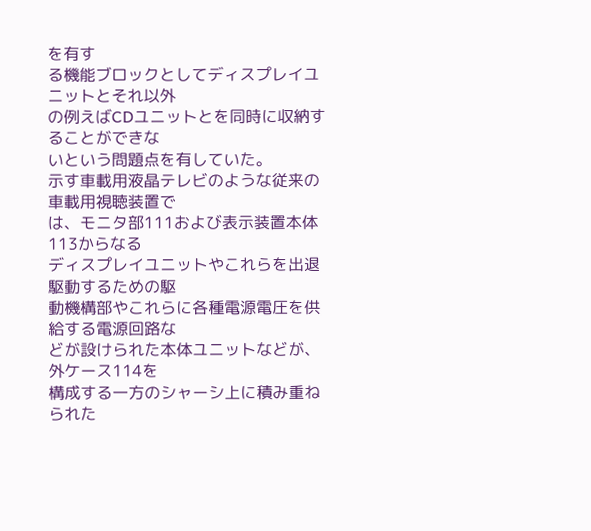を有す
る機能ブロックとしてディスプレイユニットとそれ以外
の例えばCDユニットとを同時に収納することができな
いという問題点を有していた。
示す車載用液晶テレビのような従来の車載用視聴装置で
は、モニタ部111および表示装置本体113からなる
ディスプレイユニットやこれらを出退駆動するための駆
動機構部やこれらに各種電源電圧を供給する電源回路な
どが設けられた本体ユニットなどが、外ケース114を
構成する一方のシャーシ上に積み重ねられた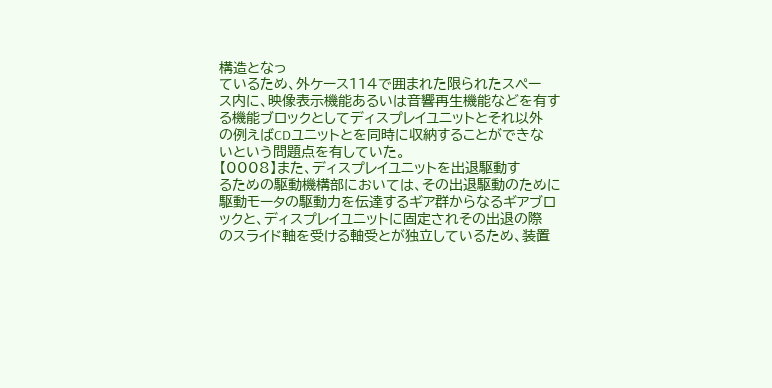構造となっ
ているため、外ケース114で囲まれた限られたスペー
ス内に、映像表示機能あるいは音響再生機能などを有す
る機能ブロックとしてディスプレイユニットとそれ以外
の例えばCDユニットとを同時に収納することができな
いという問題点を有していた。
【0008】また、ディスプレイユニットを出退駆動す
るための駆動機構部においては、その出退駆動のために
駆動モータの駆動力を伝達するギア群からなるギアブロ
ックと、ディスプレイユニットに固定されその出退の際
のスライド軸を受ける軸受とが独立しているため、装置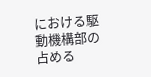における駆動機構部の占める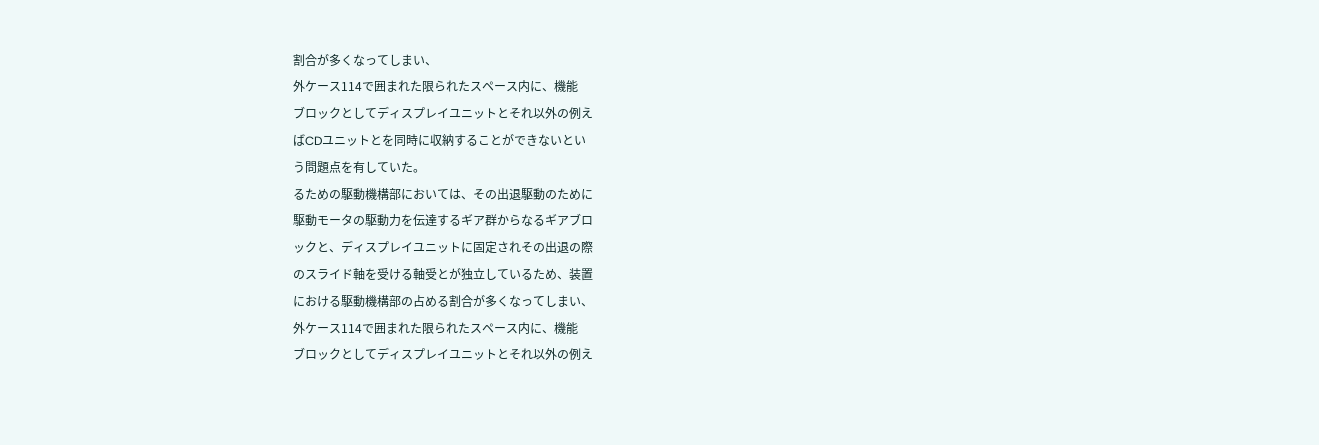割合が多くなってしまい、
外ケース114で囲まれた限られたスペース内に、機能
ブロックとしてディスプレイユニットとそれ以外の例え
ばCDユニットとを同時に収納することができないとい
う問題点を有していた。
るための駆動機構部においては、その出退駆動のために
駆動モータの駆動力を伝達するギア群からなるギアブロ
ックと、ディスプレイユニットに固定されその出退の際
のスライド軸を受ける軸受とが独立しているため、装置
における駆動機構部の占める割合が多くなってしまい、
外ケース114で囲まれた限られたスペース内に、機能
ブロックとしてディスプレイユニットとそれ以外の例え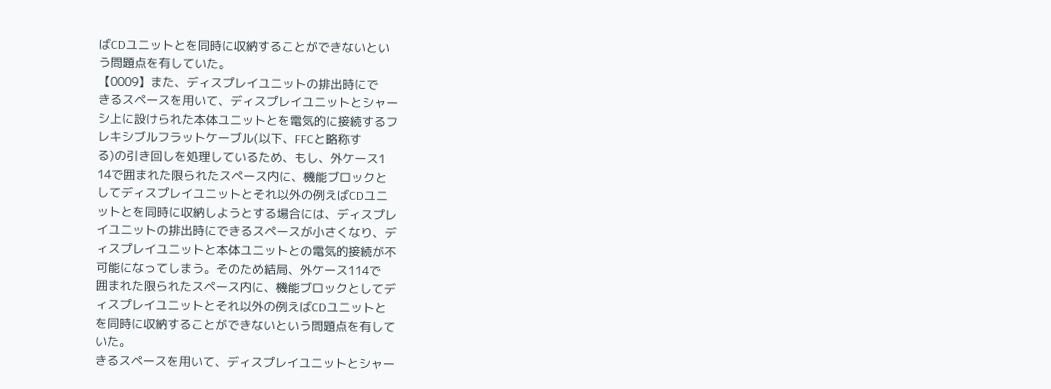ばCDユニットとを同時に収納することができないとい
う問題点を有していた。
【0009】また、ディスプレイユニットの排出時にで
きるスペースを用いて、ディスプレイユニットとシャー
シ上に設けられた本体ユニットとを電気的に接続するフ
レキシブルフラットケーブル(以下、FFCと略称す
る)の引き回しを処理しているため、もし、外ケース1
14で囲まれた限られたスペース内に、機能ブロックと
してディスプレイユニットとそれ以外の例えばCDユニ
ットとを同時に収納しようとする場合には、ディスプレ
イユニットの排出時にできるスペースが小さくなり、デ
ィスプレイユニットと本体ユニットとの電気的接続が不
可能になってしまう。そのため結局、外ケース114で
囲まれた限られたスペース内に、機能ブロックとしてデ
ィスプレイユニットとそれ以外の例えばCDユニットと
を同時に収納することができないという問題点を有して
いた。
きるスペースを用いて、ディスプレイユニットとシャー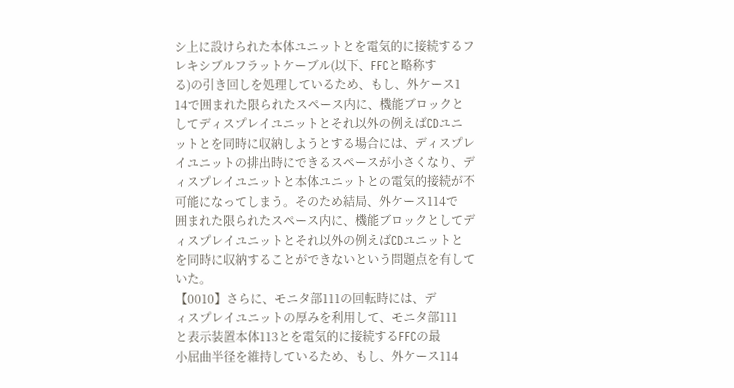シ上に設けられた本体ユニットとを電気的に接続するフ
レキシブルフラットケーブル(以下、FFCと略称す
る)の引き回しを処理しているため、もし、外ケース1
14で囲まれた限られたスペース内に、機能ブロックと
してディスプレイユニットとそれ以外の例えばCDユニ
ットとを同時に収納しようとする場合には、ディスプレ
イユニットの排出時にできるスペースが小さくなり、デ
ィスプレイユニットと本体ユニットとの電気的接続が不
可能になってしまう。そのため結局、外ケース114で
囲まれた限られたスペース内に、機能ブロックとしてデ
ィスプレイユニットとそれ以外の例えばCDユニットと
を同時に収納することができないという問題点を有して
いた。
【0010】さらに、モニタ部111の回転時には、デ
ィスプレイユニットの厚みを利用して、モニタ部111
と表示装置本体113とを電気的に接続するFFCの最
小屈曲半径を維持しているため、もし、外ケース114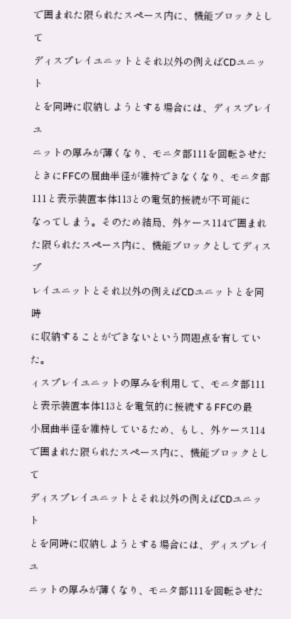で囲まれた限られたスペース内に、機能ブロックとして
ディスプレイユニットとそれ以外の例えばCDユニット
とを同時に収納しようとする場合には、ディスプレイユ
ニットの厚みが薄くなり、モニタ部111を回転させた
ときにFFCの屈曲半径が維持できなくなり、モニタ部
111と表示装置本体113との電気的接続が不可能に
なってしまう。そのため結局、外ケース114で囲まれ
た限られたスペース内に、機能ブロックとしてディスプ
レイユニットとそれ以外の例えばCDユニットとを同時
に収納することができないという問題点を有していた。
ィスプレイユニットの厚みを利用して、モニタ部111
と表示装置本体113とを電気的に接続するFFCの最
小屈曲半径を維持しているため、もし、外ケース114
で囲まれた限られたスペース内に、機能ブロックとして
ディスプレイユニットとそれ以外の例えばCDユニット
とを同時に収納しようとする場合には、ディスプレイユ
ニットの厚みが薄くなり、モニタ部111を回転させた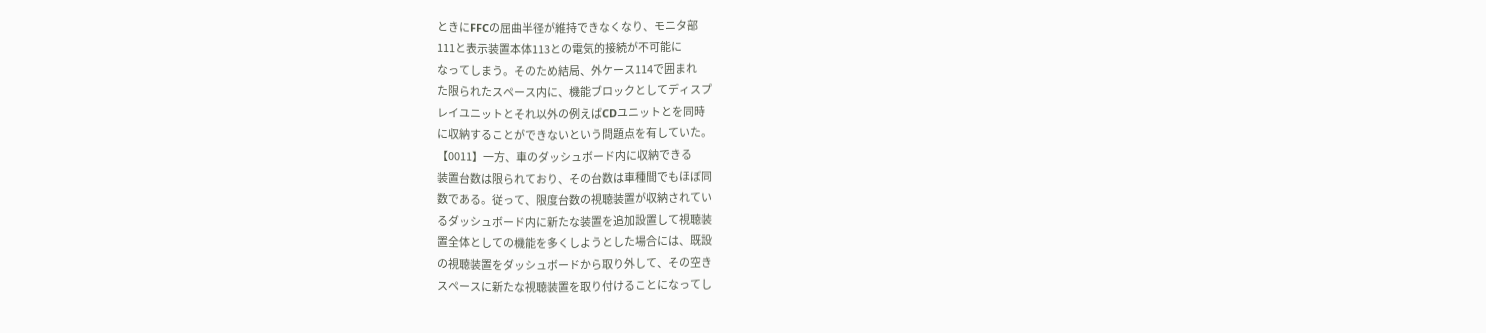ときにFFCの屈曲半径が維持できなくなり、モニタ部
111と表示装置本体113との電気的接続が不可能に
なってしまう。そのため結局、外ケース114で囲まれ
た限られたスペース内に、機能ブロックとしてディスプ
レイユニットとそれ以外の例えばCDユニットとを同時
に収納することができないという問題点を有していた。
【0011】一方、車のダッシュボード内に収納できる
装置台数は限られており、その台数は車種間でもほぼ同
数である。従って、限度台数の視聴装置が収納されてい
るダッシュボード内に新たな装置を追加設置して視聴装
置全体としての機能を多くしようとした場合には、既設
の視聴装置をダッシュボードから取り外して、その空き
スペースに新たな視聴装置を取り付けることになってし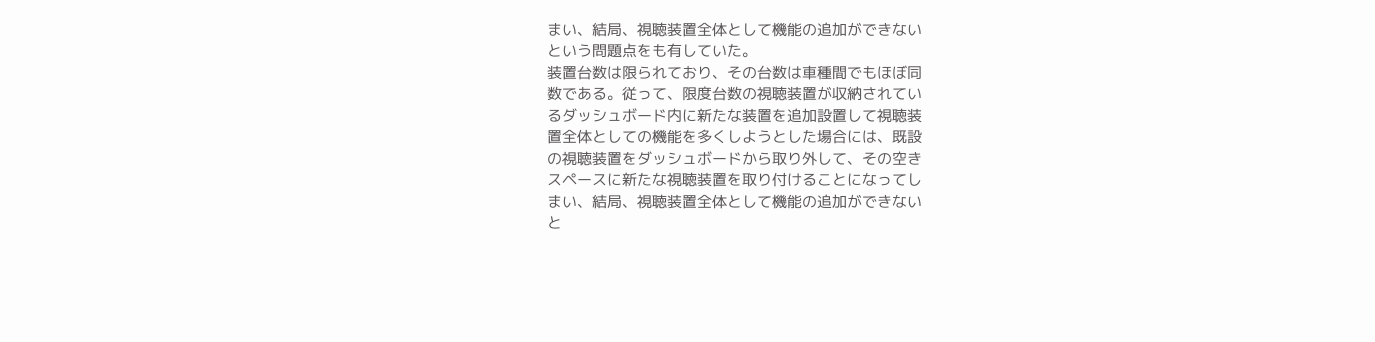まい、結局、視聴装置全体として機能の追加ができない
という問題点をも有していた。
装置台数は限られており、その台数は車種間でもほぼ同
数である。従って、限度台数の視聴装置が収納されてい
るダッシュボード内に新たな装置を追加設置して視聴装
置全体としての機能を多くしようとした場合には、既設
の視聴装置をダッシュボードから取り外して、その空き
スペースに新たな視聴装置を取り付けることになってし
まい、結局、視聴装置全体として機能の追加ができない
と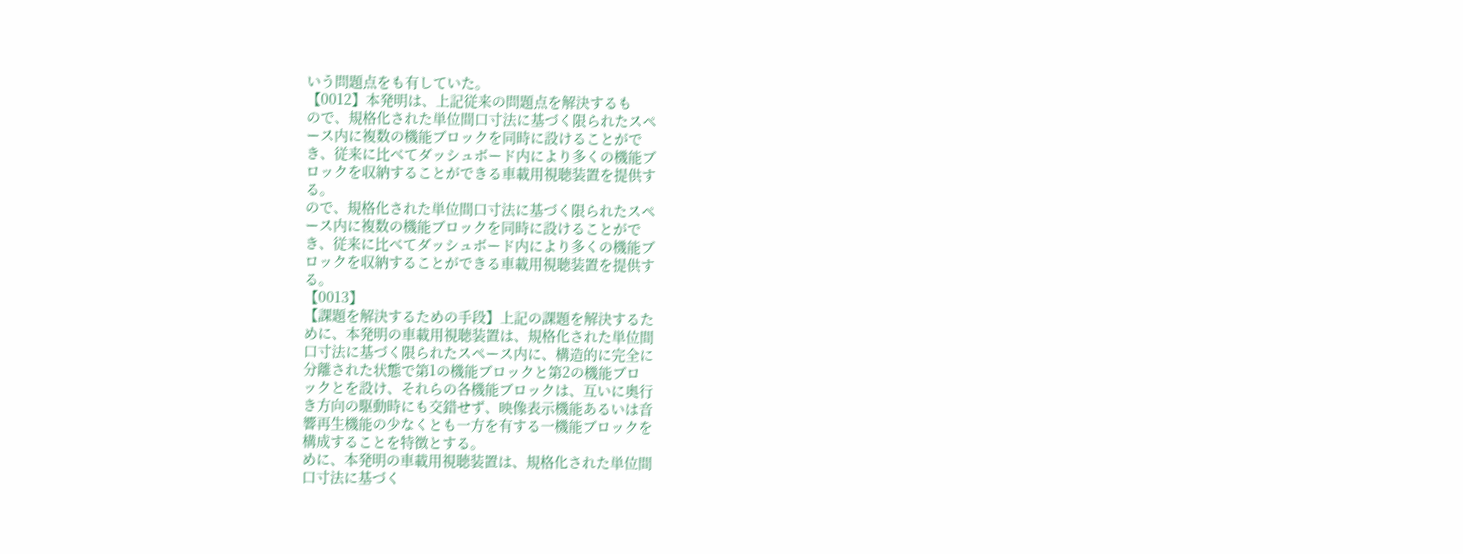いう問題点をも有していた。
【0012】本発明は、上記従来の問題点を解決するも
ので、規格化された単位間口寸法に基づく限られたスペ
ース内に複数の機能ブロックを同時に設けることがで
き、従来に比べてダッシュボード内により多くの機能ブ
ロックを収納することができる車載用視聴装置を提供す
る。
ので、規格化された単位間口寸法に基づく限られたスペ
ース内に複数の機能ブロックを同時に設けることがで
き、従来に比べてダッシュボード内により多くの機能ブ
ロックを収納することができる車載用視聴装置を提供す
る。
【0013】
【課題を解決するための手段】上記の課題を解決するた
めに、本発明の車載用視聴装置は、規格化された単位間
口寸法に基づく限られたスペース内に、構造的に完全に
分離された状態で第1の機能ブロックと第2の機能ブロ
ックとを設け、それらの各機能ブロックは、互いに奥行
き方向の駆動時にも交錯せず、映像表示機能あるいは音
響再生機能の少なくとも一方を有する一機能ブロックを
構成することを特徴とする。
めに、本発明の車載用視聴装置は、規格化された単位間
口寸法に基づく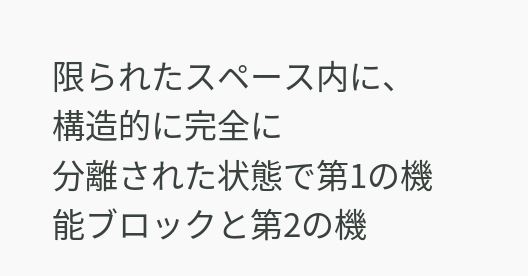限られたスペース内に、構造的に完全に
分離された状態で第1の機能ブロックと第2の機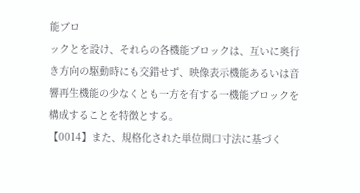能ブロ
ックとを設け、それらの各機能ブロックは、互いに奥行
き方向の駆動時にも交錯せず、映像表示機能あるいは音
響再生機能の少なくとも一方を有する一機能ブロックを
構成することを特徴とする。
【0014】また、規格化された単位間口寸法に基づく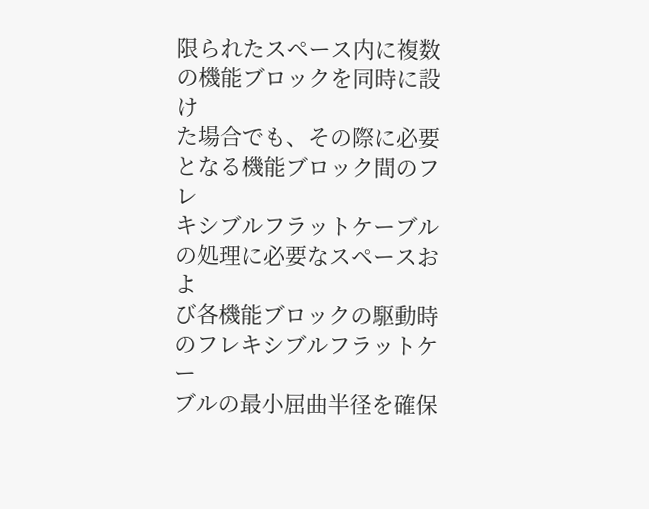限られたスペース内に複数の機能ブロックを同時に設け
た場合でも、その際に必要となる機能ブロック間のフレ
キシブルフラットケーブルの処理に必要なスペースおよ
び各機能ブロックの駆動時のフレキシブルフラットケー
ブルの最小屈曲半径を確保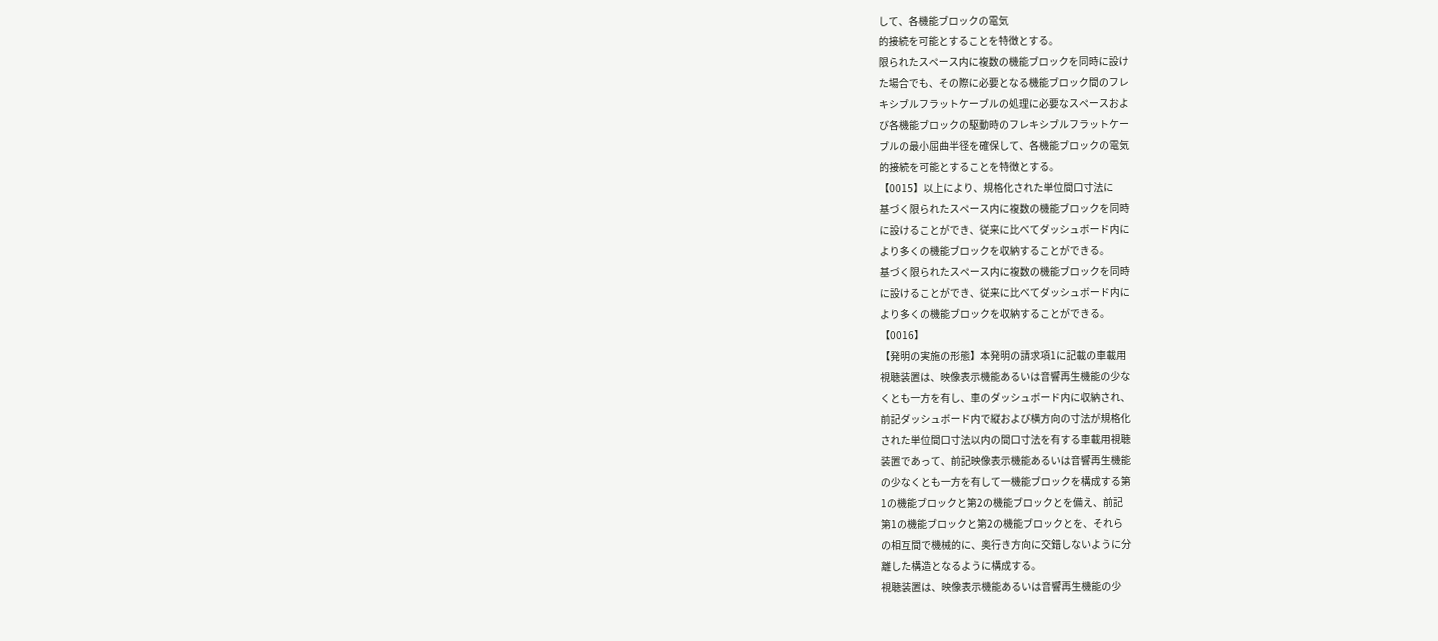して、各機能ブロックの電気
的接続を可能とすることを特徴とする。
限られたスペース内に複数の機能ブロックを同時に設け
た場合でも、その際に必要となる機能ブロック間のフレ
キシブルフラットケーブルの処理に必要なスペースおよ
び各機能ブロックの駆動時のフレキシブルフラットケー
ブルの最小屈曲半径を確保して、各機能ブロックの電気
的接続を可能とすることを特徴とする。
【0015】以上により、規格化された単位間口寸法に
基づく限られたスペース内に複数の機能ブロックを同時
に設けることができ、従来に比べてダッシュボード内に
より多くの機能ブロックを収納することができる。
基づく限られたスペース内に複数の機能ブロックを同時
に設けることができ、従来に比べてダッシュボード内に
より多くの機能ブロックを収納することができる。
【0016】
【発明の実施の形態】本発明の請求項1に記載の車載用
視聴装置は、映像表示機能あるいは音響再生機能の少な
くとも一方を有し、車のダッシュボード内に収納され、
前記ダッシュボード内で縦および横方向の寸法が規格化
された単位間口寸法以内の間口寸法を有する車載用視聴
装置であって、前記映像表示機能あるいは音響再生機能
の少なくとも一方を有して一機能ブロックを構成する第
1の機能ブロックと第2の機能ブロックとを備え、前記
第1の機能ブロックと第2の機能ブロックとを、それら
の相互間で機械的に、奥行き方向に交錯しないように分
離した構造となるように構成する。
視聴装置は、映像表示機能あるいは音響再生機能の少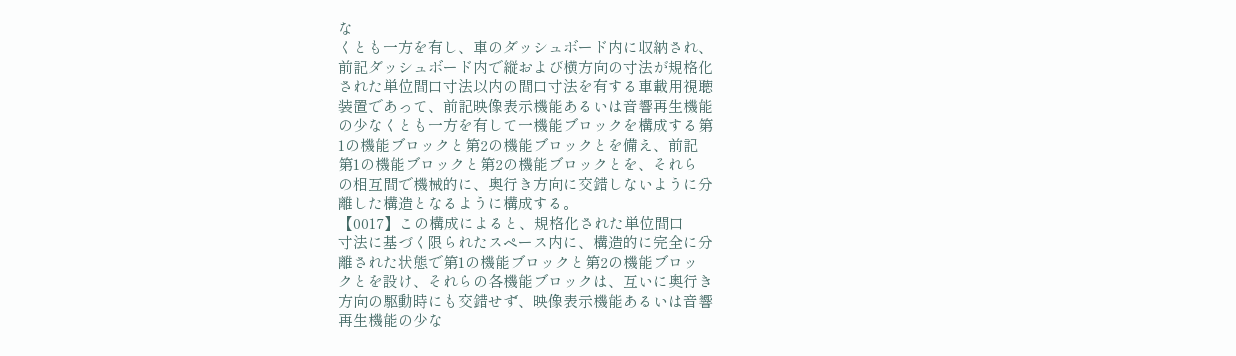な
くとも一方を有し、車のダッシュボード内に収納され、
前記ダッシュボード内で縦および横方向の寸法が規格化
された単位間口寸法以内の間口寸法を有する車載用視聴
装置であって、前記映像表示機能あるいは音響再生機能
の少なくとも一方を有して一機能ブロックを構成する第
1の機能ブロックと第2の機能ブロックとを備え、前記
第1の機能ブロックと第2の機能ブロックとを、それら
の相互間で機械的に、奥行き方向に交錯しないように分
離した構造となるように構成する。
【0017】この構成によると、規格化された単位間口
寸法に基づく限られたスペース内に、構造的に完全に分
離された状態で第1の機能ブロックと第2の機能ブロッ
クとを設け、それらの各機能ブロックは、互いに奥行き
方向の駆動時にも交錯せず、映像表示機能あるいは音響
再生機能の少な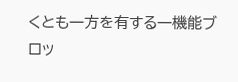くとも一方を有する一機能ブロッ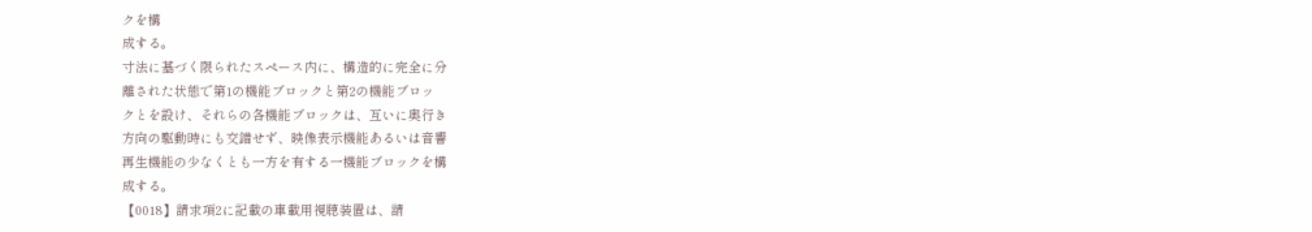クを構
成する。
寸法に基づく限られたスペース内に、構造的に完全に分
離された状態で第1の機能ブロックと第2の機能ブロッ
クとを設け、それらの各機能ブロックは、互いに奥行き
方向の駆動時にも交錯せず、映像表示機能あるいは音響
再生機能の少なくとも一方を有する一機能ブロックを構
成する。
【0018】請求項2に記載の車載用視聴装置は、請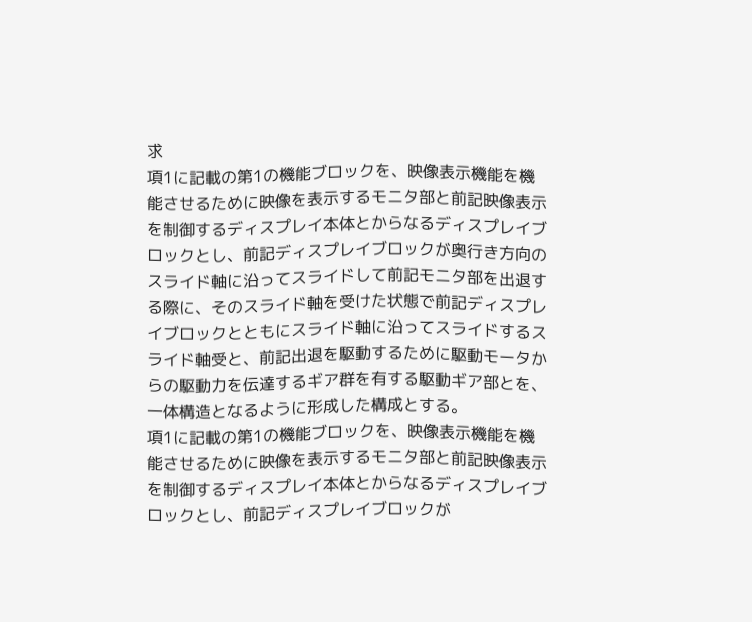求
項1に記載の第1の機能ブロックを、映像表示機能を機
能させるために映像を表示するモニタ部と前記映像表示
を制御するディスプレイ本体とからなるディスプレイブ
ロックとし、前記ディスプレイブロックが奥行き方向の
スライド軸に沿ってスライドして前記モニタ部を出退す
る際に、そのスライド軸を受けた状態で前記ディスプレ
イブロックとともにスライド軸に沿ってスライドするス
ライド軸受と、前記出退を駆動するために駆動モータか
らの駆動力を伝達するギア群を有する駆動ギア部とを、
一体構造となるように形成した構成とする。
項1に記載の第1の機能ブロックを、映像表示機能を機
能させるために映像を表示するモニタ部と前記映像表示
を制御するディスプレイ本体とからなるディスプレイブ
ロックとし、前記ディスプレイブロックが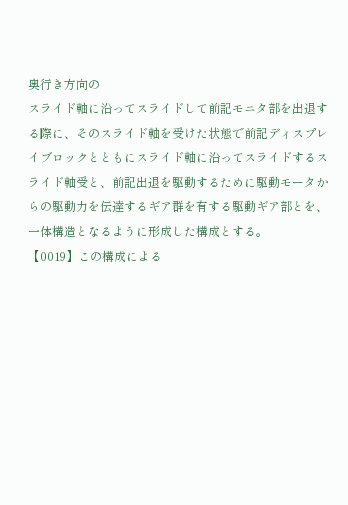奥行き方向の
スライド軸に沿ってスライドして前記モニタ部を出退す
る際に、そのスライド軸を受けた状態で前記ディスプレ
イブロックとともにスライド軸に沿ってスライドするス
ライド軸受と、前記出退を駆動するために駆動モータか
らの駆動力を伝達するギア群を有する駆動ギア部とを、
一体構造となるように形成した構成とする。
【0019】この構成による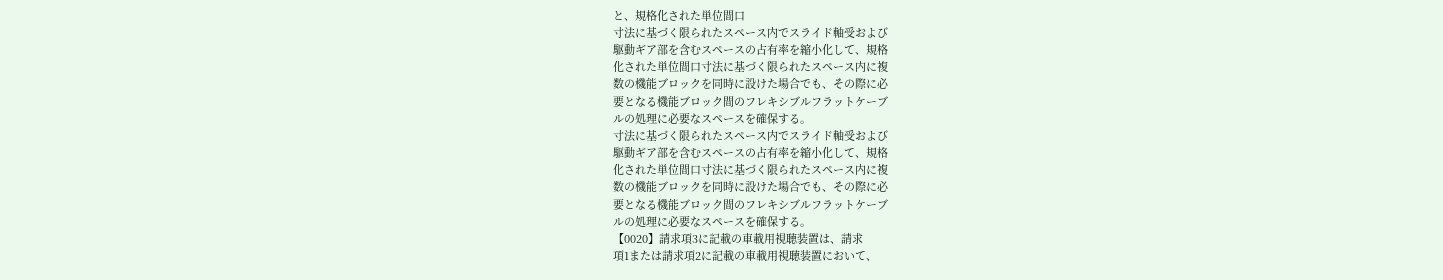と、規格化された単位間口
寸法に基づく限られたスペース内でスライド軸受および
駆動ギア部を含むスペースの占有率を縮小化して、規格
化された単位間口寸法に基づく限られたスペース内に複
数の機能ブロックを同時に設けた場合でも、その際に必
要となる機能ブロック間のフレキシブルフラットケーブ
ルの処理に必要なスペースを確保する。
寸法に基づく限られたスペース内でスライド軸受および
駆動ギア部を含むスペースの占有率を縮小化して、規格
化された単位間口寸法に基づく限られたスペース内に複
数の機能ブロックを同時に設けた場合でも、その際に必
要となる機能ブロック間のフレキシブルフラットケーブ
ルの処理に必要なスペースを確保する。
【0020】請求項3に記載の車載用視聴装置は、請求
項1または請求項2に記載の車載用視聴装置において、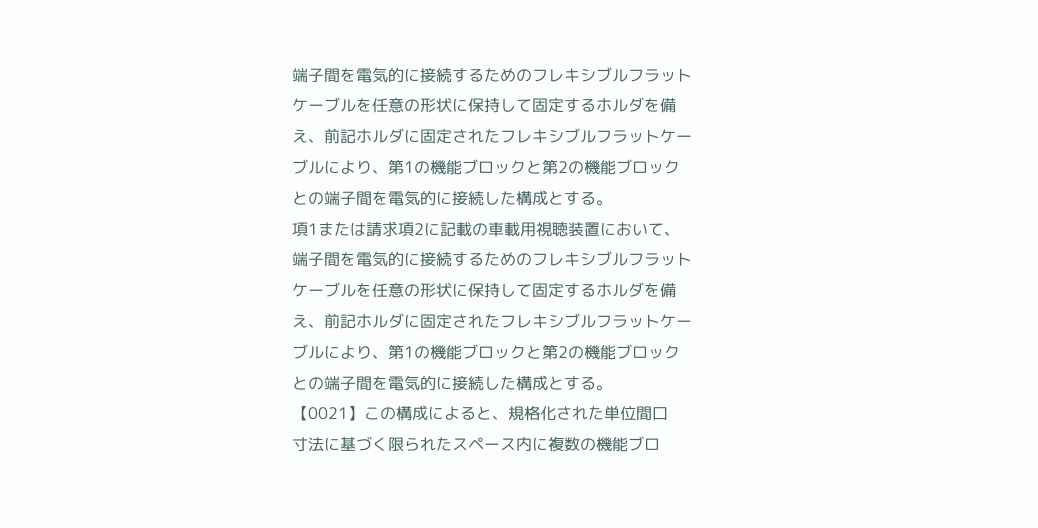端子間を電気的に接続するためのフレキシブルフラット
ケーブルを任意の形状に保持して固定するホルダを備
え、前記ホルダに固定されたフレキシブルフラットケー
ブルにより、第1の機能ブロックと第2の機能ブロック
との端子間を電気的に接続した構成とする。
項1または請求項2に記載の車載用視聴装置において、
端子間を電気的に接続するためのフレキシブルフラット
ケーブルを任意の形状に保持して固定するホルダを備
え、前記ホルダに固定されたフレキシブルフラットケー
ブルにより、第1の機能ブロックと第2の機能ブロック
との端子間を電気的に接続した構成とする。
【0021】この構成によると、規格化された単位間口
寸法に基づく限られたスペース内に複数の機能ブロ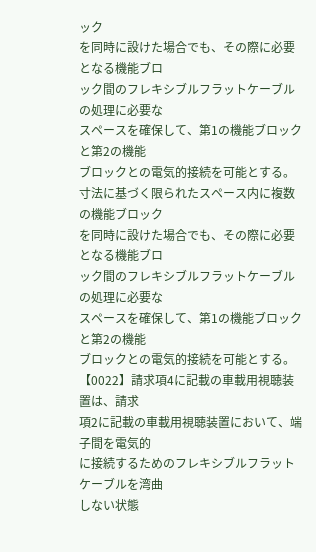ック
を同時に設けた場合でも、その際に必要となる機能ブロ
ック間のフレキシブルフラットケーブルの処理に必要な
スペースを確保して、第1の機能ブロックと第2の機能
ブロックとの電気的接続を可能とする。
寸法に基づく限られたスペース内に複数の機能ブロック
を同時に設けた場合でも、その際に必要となる機能ブロ
ック間のフレキシブルフラットケーブルの処理に必要な
スペースを確保して、第1の機能ブロックと第2の機能
ブロックとの電気的接続を可能とする。
【0022】請求項4に記載の車載用視聴装置は、請求
項2に記載の車載用視聴装置において、端子間を電気的
に接続するためのフレキシブルフラットケーブルを湾曲
しない状態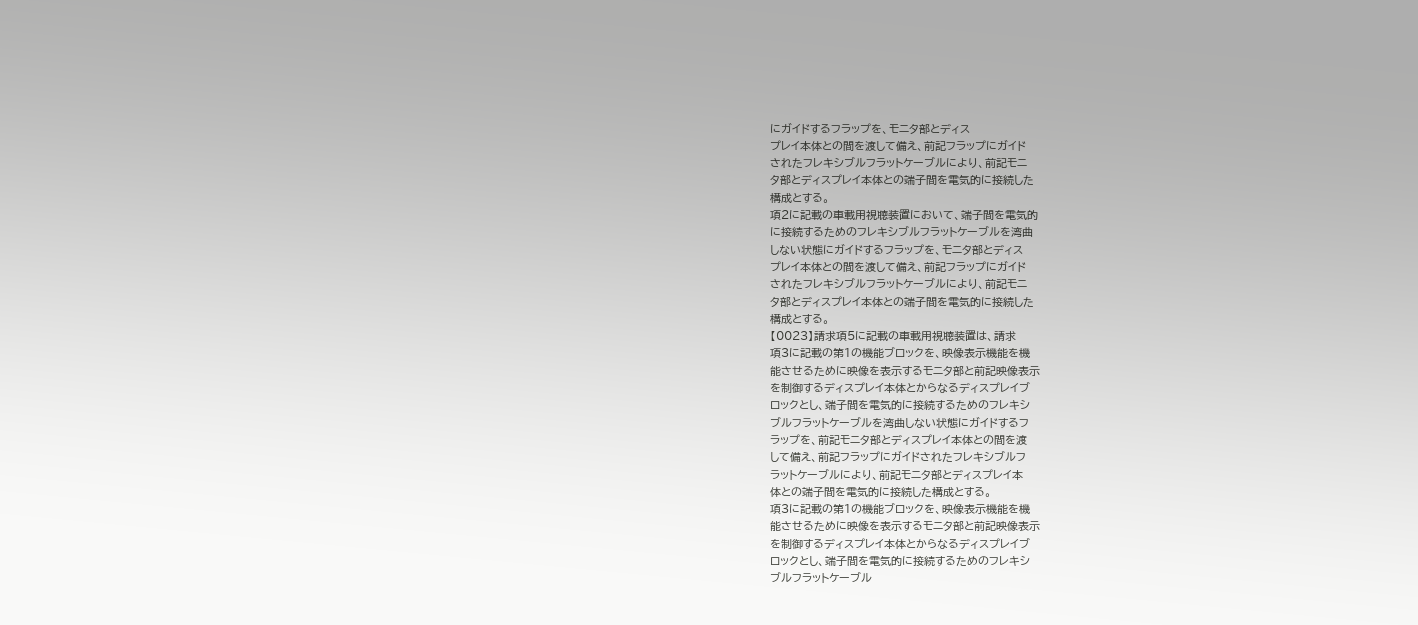にガイドするフラップを、モニタ部とディス
プレイ本体との間を渡して備え、前記フラップにガイド
されたフレキシブルフラットケーブルにより、前記モニ
タ部とディスプレイ本体との端子間を電気的に接続した
構成とする。
項2に記載の車載用視聴装置において、端子間を電気的
に接続するためのフレキシブルフラットケーブルを湾曲
しない状態にガイドするフラップを、モニタ部とディス
プレイ本体との間を渡して備え、前記フラップにガイド
されたフレキシブルフラットケーブルにより、前記モニ
タ部とディスプレイ本体との端子間を電気的に接続した
構成とする。
【0023】請求項5に記載の車載用視聴装置は、請求
項3に記載の第1の機能ブロックを、映像表示機能を機
能させるために映像を表示するモニタ部と前記映像表示
を制御するディスプレイ本体とからなるディスプレイブ
ロックとし、端子間を電気的に接続するためのフレキシ
ブルフラットケーブルを湾曲しない状態にガイドするフ
ラップを、前記モニタ部とディスプレイ本体との間を渡
して備え、前記フラップにガイドされたフレキシブルフ
ラットケーブルにより、前記モニタ部とディスプレイ本
体との端子間を電気的に接続した構成とする。
項3に記載の第1の機能ブロックを、映像表示機能を機
能させるために映像を表示するモニタ部と前記映像表示
を制御するディスプレイ本体とからなるディスプレイブ
ロックとし、端子間を電気的に接続するためのフレキシ
ブルフラットケーブル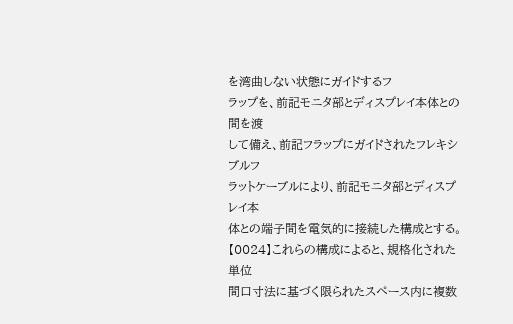を湾曲しない状態にガイドするフ
ラップを、前記モニタ部とディスプレイ本体との間を渡
して備え、前記フラップにガイドされたフレキシブルフ
ラットケーブルにより、前記モニタ部とディスプレイ本
体との端子間を電気的に接続した構成とする。
【0024】これらの構成によると、規格化された単位
間口寸法に基づく限られたスペース内に複数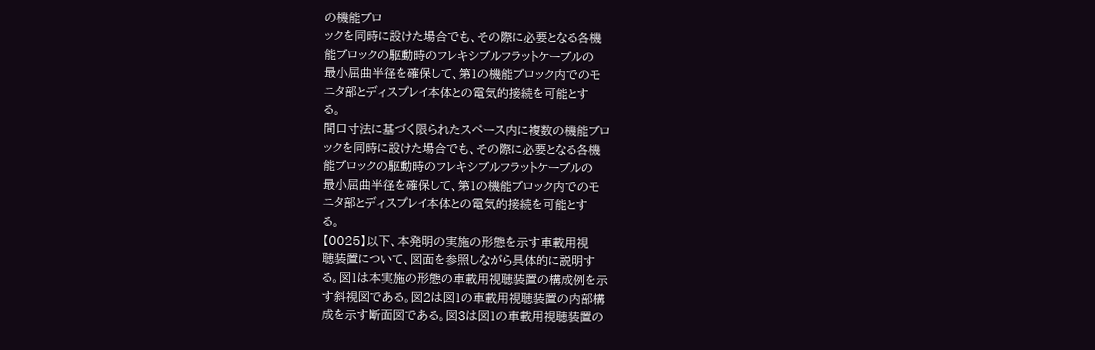の機能ブロ
ックを同時に設けた場合でも、その際に必要となる各機
能ブロックの駆動時のフレキシブルフラットケーブルの
最小屈曲半径を確保して、第1の機能ブロック内でのモ
ニタ部とディスプレイ本体との電気的接続を可能とす
る。
間口寸法に基づく限られたスペース内に複数の機能ブロ
ックを同時に設けた場合でも、その際に必要となる各機
能ブロックの駆動時のフレキシブルフラットケーブルの
最小屈曲半径を確保して、第1の機能ブロック内でのモ
ニタ部とディスプレイ本体との電気的接続を可能とす
る。
【0025】以下、本発明の実施の形態を示す車載用視
聴装置について、図面を参照しながら具体的に説明す
る。図1は本実施の形態の車載用視聴装置の構成例を示
す斜視図である。図2は図1の車載用視聴装置の内部構
成を示す断面図である。図3は図1の車載用視聴装置の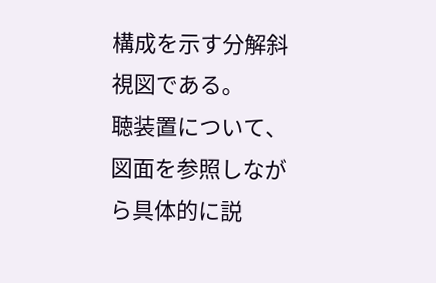構成を示す分解斜視図である。
聴装置について、図面を参照しながら具体的に説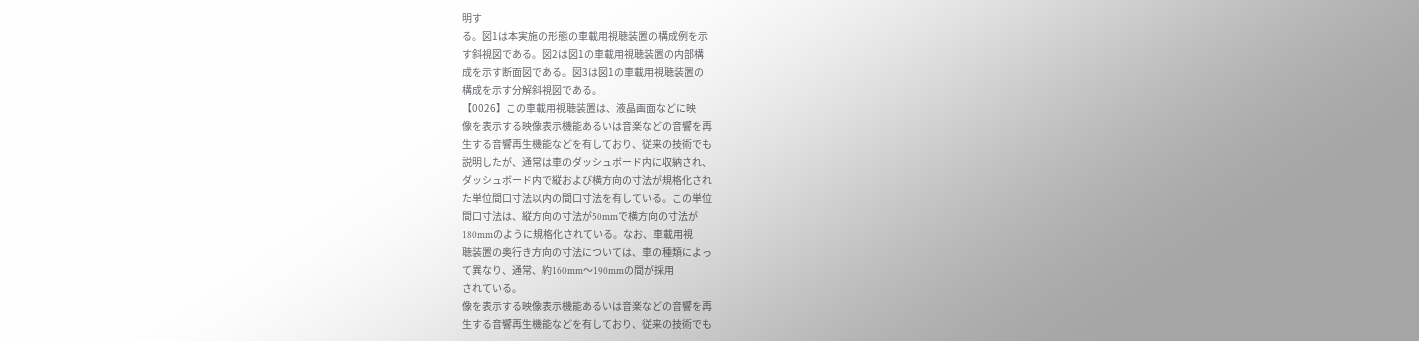明す
る。図1は本実施の形態の車載用視聴装置の構成例を示
す斜視図である。図2は図1の車載用視聴装置の内部構
成を示す断面図である。図3は図1の車載用視聴装置の
構成を示す分解斜視図である。
【0026】この車載用視聴装置は、液晶画面などに映
像を表示する映像表示機能あるいは音楽などの音響を再
生する音響再生機能などを有しており、従来の技術でも
説明したが、通常は車のダッシュボード内に収納され、
ダッシュボード内で縦および横方向の寸法が規格化され
た単位間口寸法以内の間口寸法を有している。この単位
間口寸法は、縦方向の寸法が50mmで横方向の寸法が
180mmのように規格化されている。なお、車載用視
聴装置の奥行き方向の寸法については、車の種類によっ
て異なり、通常、約160mm〜190mmの間が採用
されている。
像を表示する映像表示機能あるいは音楽などの音響を再
生する音響再生機能などを有しており、従来の技術でも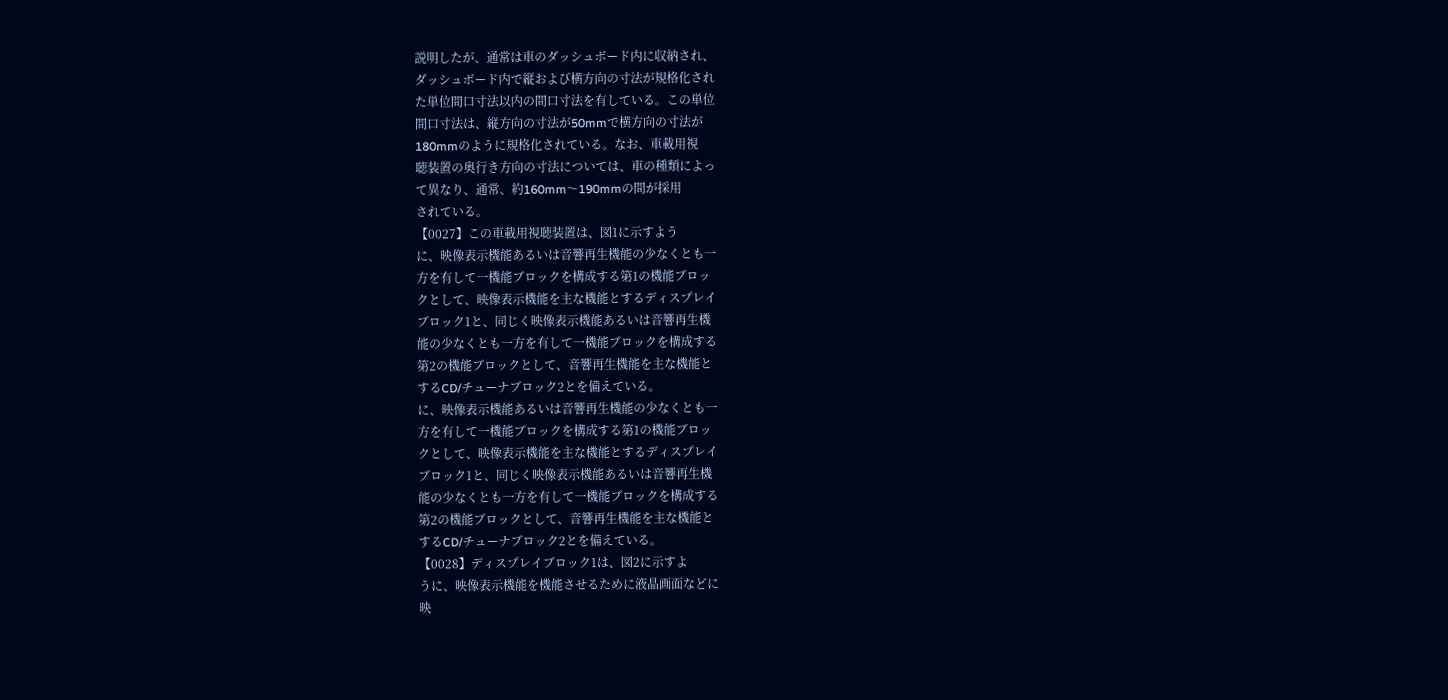説明したが、通常は車のダッシュボード内に収納され、
ダッシュボード内で縦および横方向の寸法が規格化され
た単位間口寸法以内の間口寸法を有している。この単位
間口寸法は、縦方向の寸法が50mmで横方向の寸法が
180mmのように規格化されている。なお、車載用視
聴装置の奥行き方向の寸法については、車の種類によっ
て異なり、通常、約160mm〜190mmの間が採用
されている。
【0027】この車載用視聴装置は、図1に示すよう
に、映像表示機能あるいは音響再生機能の少なくとも一
方を有して一機能ブロックを構成する第1の機能ブロッ
クとして、映像表示機能を主な機能とするディスプレイ
ブロック1と、同じく映像表示機能あるいは音響再生機
能の少なくとも一方を有して一機能ブロックを構成する
第2の機能ブロックとして、音響再生機能を主な機能と
するCD/チューナブロック2とを備えている。
に、映像表示機能あるいは音響再生機能の少なくとも一
方を有して一機能ブロックを構成する第1の機能ブロッ
クとして、映像表示機能を主な機能とするディスプレイ
ブロック1と、同じく映像表示機能あるいは音響再生機
能の少なくとも一方を有して一機能ブロックを構成する
第2の機能ブロックとして、音響再生機能を主な機能と
するCD/チューナブロック2とを備えている。
【0028】ディスプレイブロック1は、図2に示すよ
うに、映像表示機能を機能させるために液晶画面などに
映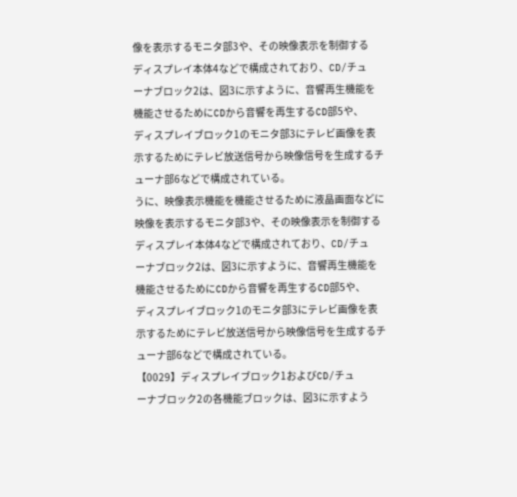像を表示するモニタ部3や、その映像表示を制御する
ディスプレイ本体4などで構成されており、CD/チュ
ーナブロック2は、図3に示すように、音響再生機能を
機能させるためにCDから音響を再生するCD部5や、
ディスプレイブロック1のモニタ部3にテレビ画像を表
示するためにテレビ放送信号から映像信号を生成するチ
ューナ部6などで構成されている。
うに、映像表示機能を機能させるために液晶画面などに
映像を表示するモニタ部3や、その映像表示を制御する
ディスプレイ本体4などで構成されており、CD/チュ
ーナブロック2は、図3に示すように、音響再生機能を
機能させるためにCDから音響を再生するCD部5や、
ディスプレイブロック1のモニタ部3にテレビ画像を表
示するためにテレビ放送信号から映像信号を生成するチ
ューナ部6などで構成されている。
【0029】ディスプレイブロック1およびCD/チュ
ーナブロック2の各機能ブロックは、図3に示すよう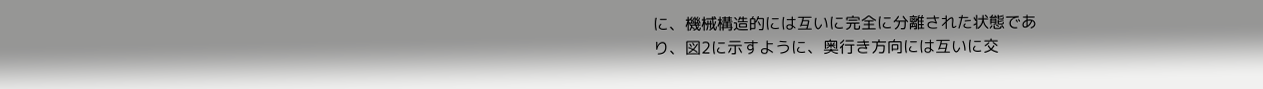に、機械構造的には互いに完全に分離された状態であ
り、図2に示すように、奥行き方向には互いに交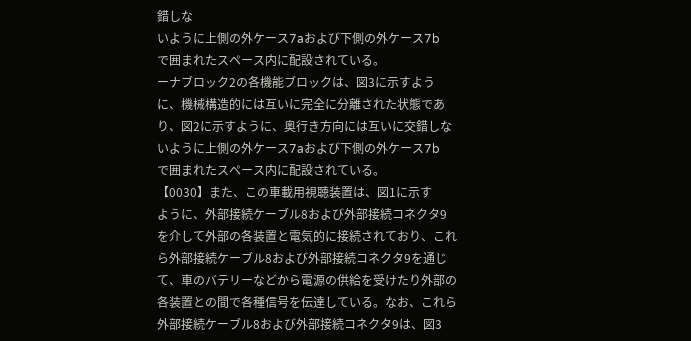錯しな
いように上側の外ケース7aおよび下側の外ケース7b
で囲まれたスペース内に配設されている。
ーナブロック2の各機能ブロックは、図3に示すよう
に、機械構造的には互いに完全に分離された状態であ
り、図2に示すように、奥行き方向には互いに交錯しな
いように上側の外ケース7aおよび下側の外ケース7b
で囲まれたスペース内に配設されている。
【0030】また、この車載用視聴装置は、図1に示す
ように、外部接続ケーブル8および外部接続コネクタ9
を介して外部の各装置と電気的に接続されており、これ
ら外部接続ケーブル8および外部接続コネクタ9を通じ
て、車のバテリーなどから電源の供給を受けたり外部の
各装置との間で各種信号を伝達している。なお、これら
外部接続ケーブル8および外部接続コネクタ9は、図3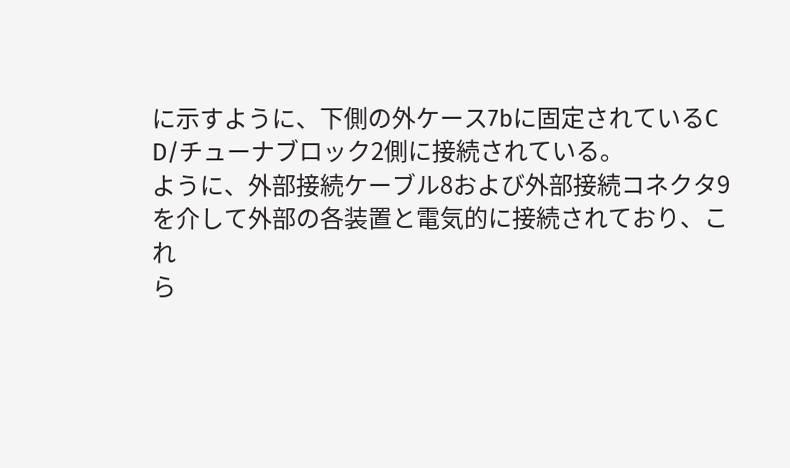に示すように、下側の外ケース7bに固定されているC
D/チューナブロック2側に接続されている。
ように、外部接続ケーブル8および外部接続コネクタ9
を介して外部の各装置と電気的に接続されており、これ
ら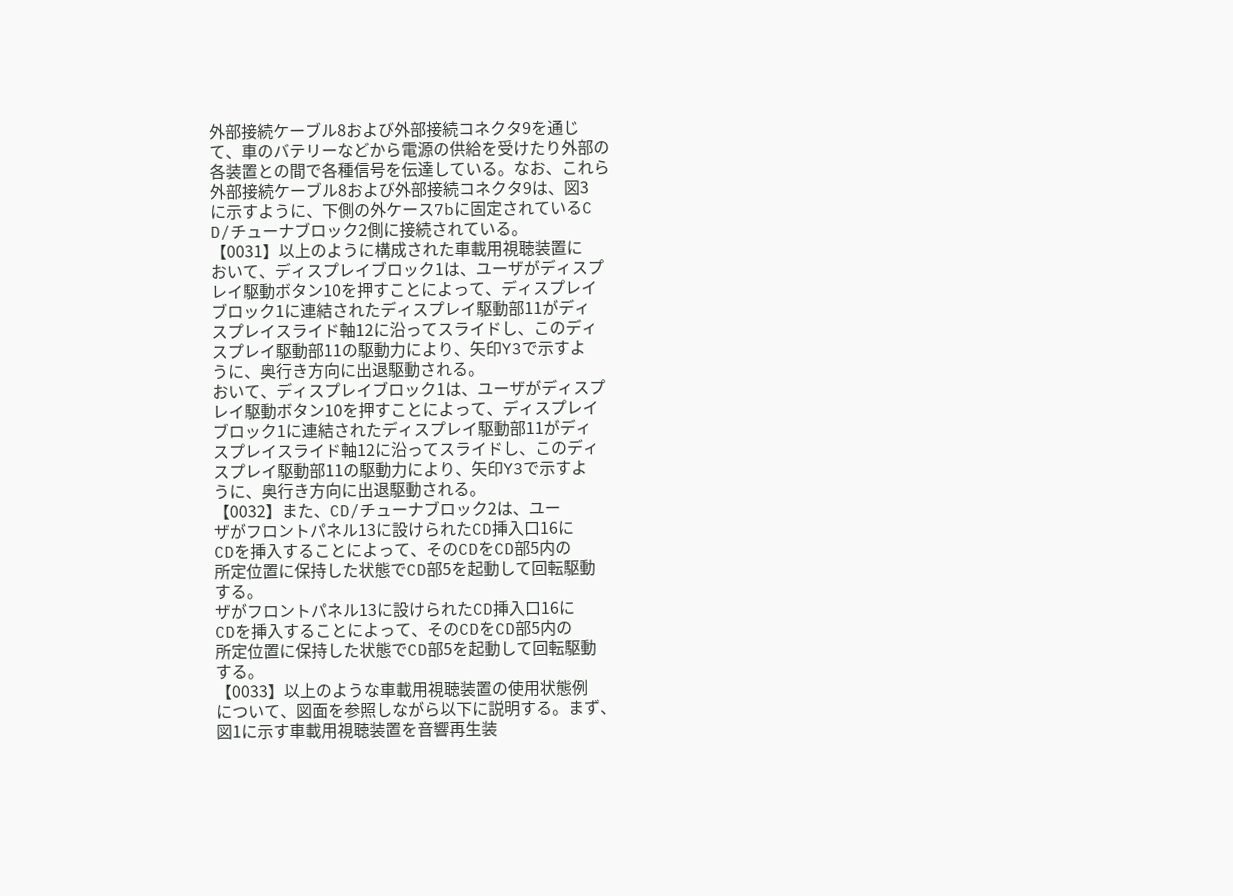外部接続ケーブル8および外部接続コネクタ9を通じ
て、車のバテリーなどから電源の供給を受けたり外部の
各装置との間で各種信号を伝達している。なお、これら
外部接続ケーブル8および外部接続コネクタ9は、図3
に示すように、下側の外ケース7bに固定されているC
D/チューナブロック2側に接続されている。
【0031】以上のように構成された車載用視聴装置に
おいて、ディスプレイブロック1は、ユーザがディスプ
レイ駆動ボタン10を押すことによって、ディスプレイ
ブロック1に連結されたディスプレイ駆動部11がディ
スプレイスライド軸12に沿ってスライドし、このディ
スプレイ駆動部11の駆動力により、矢印Y3で示すよ
うに、奥行き方向に出退駆動される。
おいて、ディスプレイブロック1は、ユーザがディスプ
レイ駆動ボタン10を押すことによって、ディスプレイ
ブロック1に連結されたディスプレイ駆動部11がディ
スプレイスライド軸12に沿ってスライドし、このディ
スプレイ駆動部11の駆動力により、矢印Y3で示すよ
うに、奥行き方向に出退駆動される。
【0032】また、CD/チューナブロック2は、ユー
ザがフロントパネル13に設けられたCD挿入口16に
CDを挿入することによって、そのCDをCD部5内の
所定位置に保持した状態でCD部5を起動して回転駆動
する。
ザがフロントパネル13に設けられたCD挿入口16に
CDを挿入することによって、そのCDをCD部5内の
所定位置に保持した状態でCD部5を起動して回転駆動
する。
【0033】以上のような車載用視聴装置の使用状態例
について、図面を参照しながら以下に説明する。まず、
図1に示す車載用視聴装置を音響再生装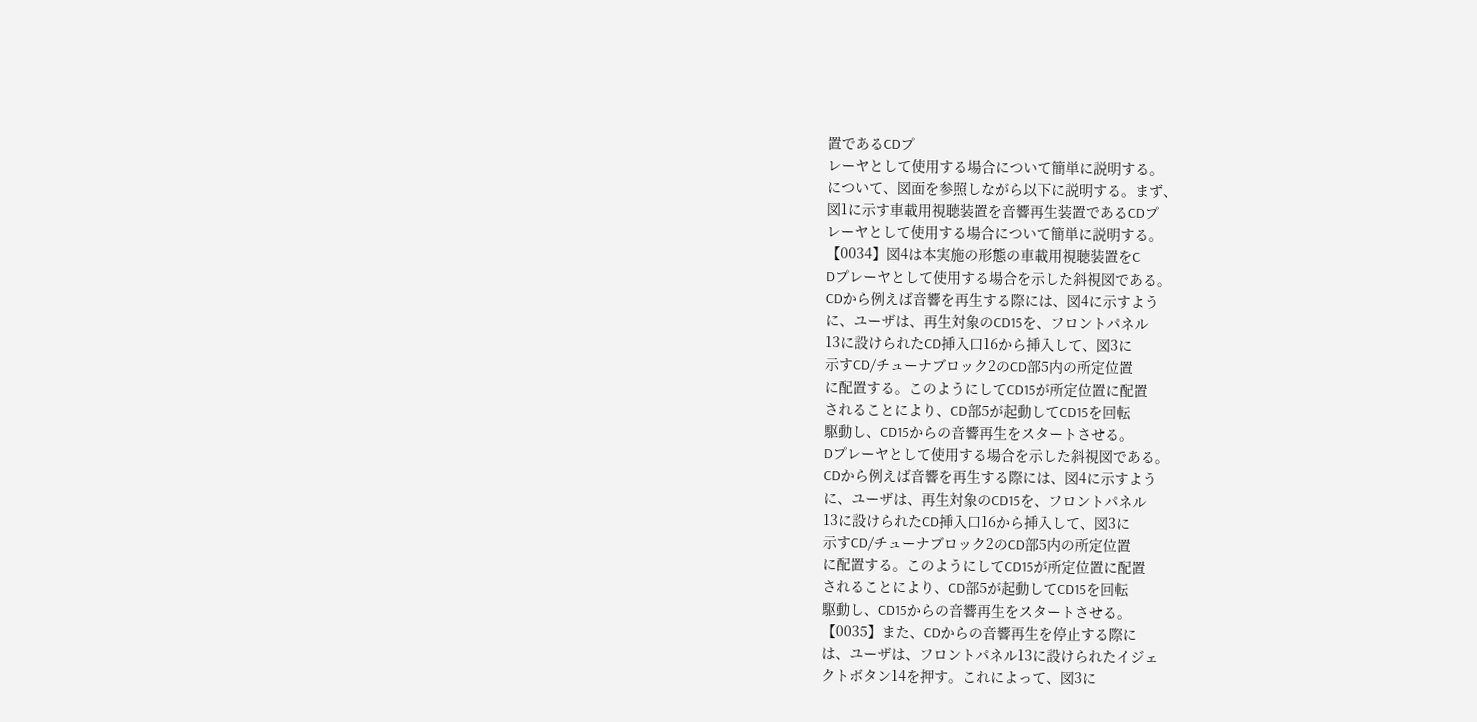置であるCDプ
レーヤとして使用する場合について簡単に説明する。
について、図面を参照しながら以下に説明する。まず、
図1に示す車載用視聴装置を音響再生装置であるCDプ
レーヤとして使用する場合について簡単に説明する。
【0034】図4は本実施の形態の車載用視聴装置をC
Dプレーヤとして使用する場合を示した斜視図である。
CDから例えば音響を再生する際には、図4に示すよう
に、ユーザは、再生対象のCD15を、フロントパネル
13に設けられたCD挿入口16から挿入して、図3に
示すCD/チューナブロック2のCD部5内の所定位置
に配置する。このようにしてCD15が所定位置に配置
されることにより、CD部5が起動してCD15を回転
駆動し、CD15からの音響再生をスタートさせる。
Dプレーヤとして使用する場合を示した斜視図である。
CDから例えば音響を再生する際には、図4に示すよう
に、ユーザは、再生対象のCD15を、フロントパネル
13に設けられたCD挿入口16から挿入して、図3に
示すCD/チューナブロック2のCD部5内の所定位置
に配置する。このようにしてCD15が所定位置に配置
されることにより、CD部5が起動してCD15を回転
駆動し、CD15からの音響再生をスタートさせる。
【0035】また、CDからの音響再生を停止する際に
は、ユーザは、フロントパネル13に設けられたイジェ
クトボタン14を押す。これによって、図3に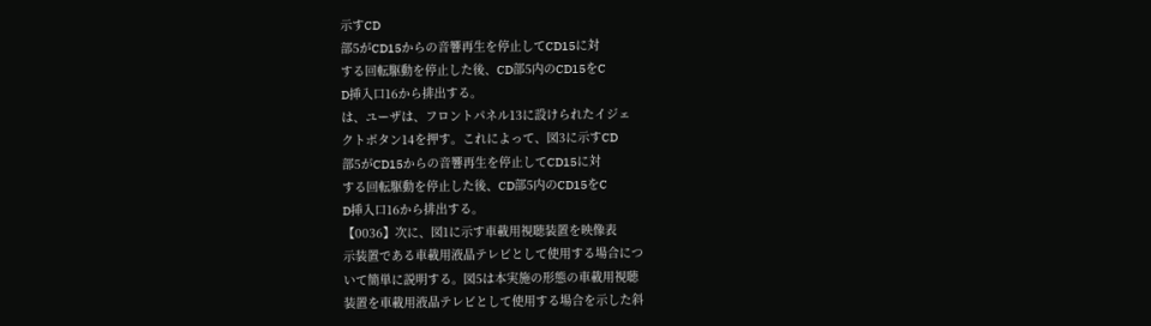示すCD
部5がCD15からの音響再生を停止してCD15に対
する回転駆動を停止した後、CD部5内のCD15をC
D挿入口16から排出する。
は、ユーザは、フロントパネル13に設けられたイジェ
クトボタン14を押す。これによって、図3に示すCD
部5がCD15からの音響再生を停止してCD15に対
する回転駆動を停止した後、CD部5内のCD15をC
D挿入口16から排出する。
【0036】次に、図1に示す車載用視聴装置を映像表
示装置である車載用液晶テレビとして使用する場合につ
いて簡単に説明する。図5は本実施の形態の車載用視聴
装置を車載用液晶テレビとして使用する場合を示した斜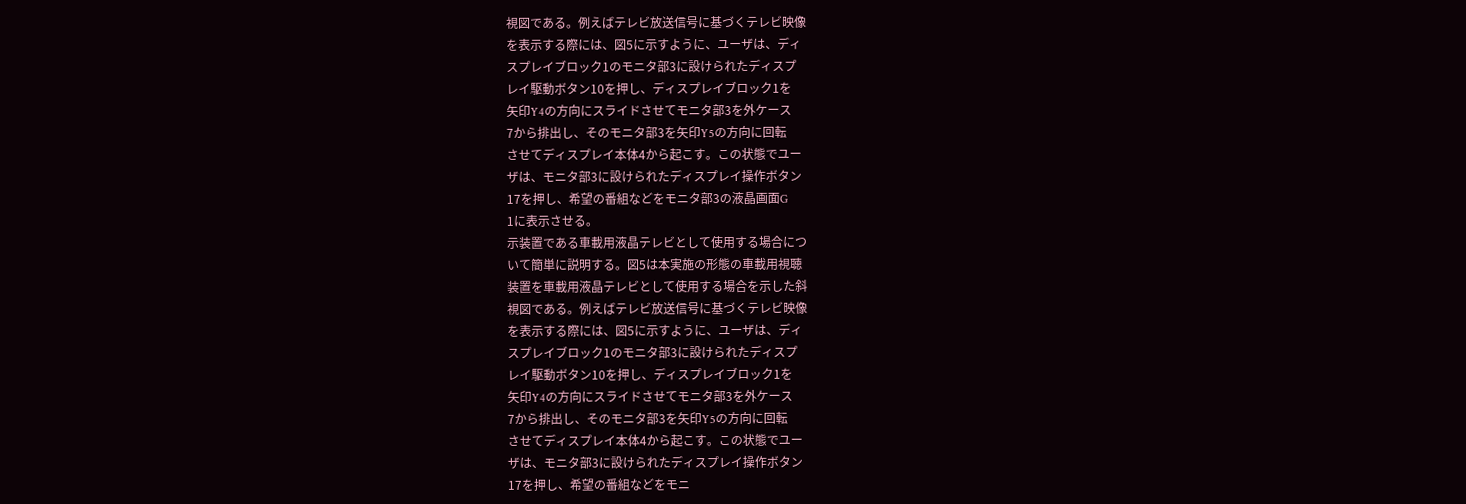視図である。例えばテレビ放送信号に基づくテレビ映像
を表示する際には、図5に示すように、ユーザは、ディ
スプレイブロック1のモニタ部3に設けられたディスプ
レイ駆動ボタン10を押し、ディスプレイブロック1を
矢印Y4の方向にスライドさせてモニタ部3を外ケース
7から排出し、そのモニタ部3を矢印Y5の方向に回転
させてディスプレイ本体4から起こす。この状態でユー
ザは、モニタ部3に設けられたディスプレイ操作ボタン
17を押し、希望の番組などをモニタ部3の液晶画面G
1に表示させる。
示装置である車載用液晶テレビとして使用する場合につ
いて簡単に説明する。図5は本実施の形態の車載用視聴
装置を車載用液晶テレビとして使用する場合を示した斜
視図である。例えばテレビ放送信号に基づくテレビ映像
を表示する際には、図5に示すように、ユーザは、ディ
スプレイブロック1のモニタ部3に設けられたディスプ
レイ駆動ボタン10を押し、ディスプレイブロック1を
矢印Y4の方向にスライドさせてモニタ部3を外ケース
7から排出し、そのモニタ部3を矢印Y5の方向に回転
させてディスプレイ本体4から起こす。この状態でユー
ザは、モニタ部3に設けられたディスプレイ操作ボタン
17を押し、希望の番組などをモニ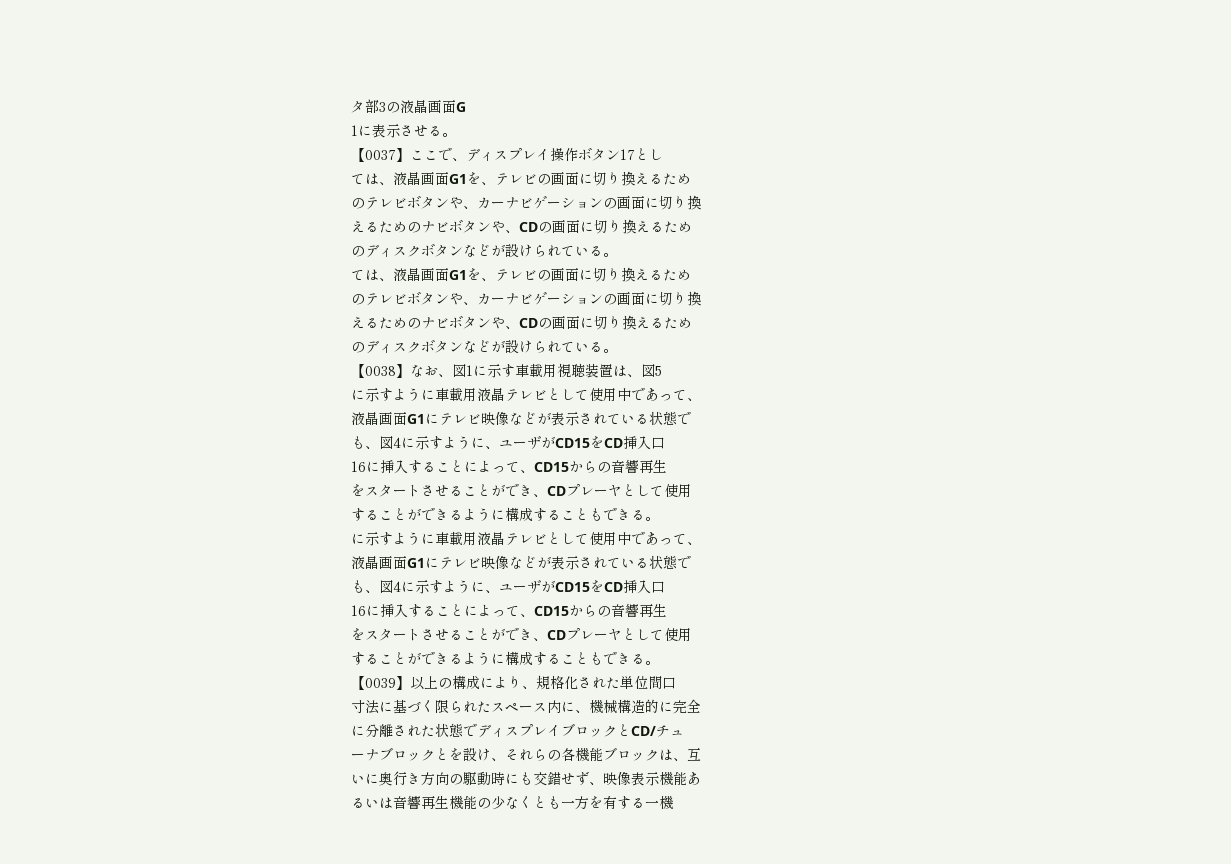タ部3の液晶画面G
1に表示させる。
【0037】ここで、ディスプレイ操作ボタン17とし
ては、液晶画面G1を、テレビの画面に切り換えるため
のテレビボタンや、カーナビゲーションの画面に切り換
えるためのナビボタンや、CDの画面に切り換えるため
のディスクボタンなどが設けられている。
ては、液晶画面G1を、テレビの画面に切り換えるため
のテレビボタンや、カーナビゲーションの画面に切り換
えるためのナビボタンや、CDの画面に切り換えるため
のディスクボタンなどが設けられている。
【0038】なお、図1に示す車載用視聴装置は、図5
に示すように車載用液晶テレビとして使用中であって、
液晶画面G1にテレビ映像などが表示されている状態で
も、図4に示すように、ユーザがCD15をCD挿入口
16に挿入することによって、CD15からの音響再生
をスタートさせることができ、CDプレーヤとして使用
することができるように構成することもできる。
に示すように車載用液晶テレビとして使用中であって、
液晶画面G1にテレビ映像などが表示されている状態で
も、図4に示すように、ユーザがCD15をCD挿入口
16に挿入することによって、CD15からの音響再生
をスタートさせることができ、CDプレーヤとして使用
することができるように構成することもできる。
【0039】以上の構成により、規格化された単位間口
寸法に基づく限られたスペース内に、機械構造的に完全
に分離された状態でディスプレイブロックとCD/チュ
ーナブロックとを設け、それらの各機能ブロックは、互
いに奥行き方向の駆動時にも交錯せず、映像表示機能あ
るいは音響再生機能の少なくとも一方を有する一機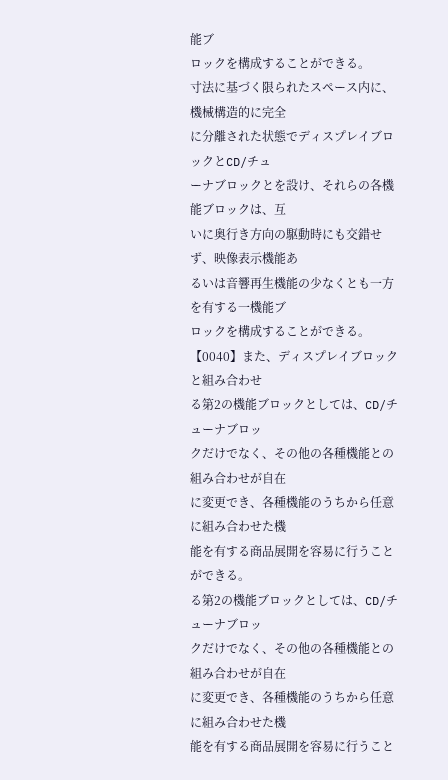能ブ
ロックを構成することができる。
寸法に基づく限られたスペース内に、機械構造的に完全
に分離された状態でディスプレイブロックとCD/チュ
ーナブロックとを設け、それらの各機能ブロックは、互
いに奥行き方向の駆動時にも交錯せず、映像表示機能あ
るいは音響再生機能の少なくとも一方を有する一機能ブ
ロックを構成することができる。
【0040】また、ディスプレイブロックと組み合わせ
る第2の機能ブロックとしては、CD/チューナブロッ
クだけでなく、その他の各種機能との組み合わせが自在
に変更でき、各種機能のうちから任意に組み合わせた機
能を有する商品展開を容易に行うことができる。
る第2の機能ブロックとしては、CD/チューナブロッ
クだけでなく、その他の各種機能との組み合わせが自在
に変更でき、各種機能のうちから任意に組み合わせた機
能を有する商品展開を容易に行うこと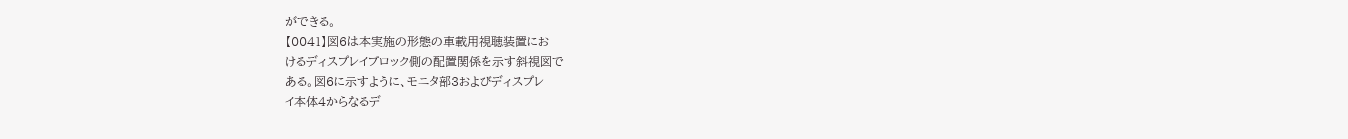ができる。
【0041】図6は本実施の形態の車載用視聴装置にお
けるディスプレイブロック側の配置関係を示す斜視図で
ある。図6に示すように、モニタ部3およびディスプレ
イ本体4からなるデ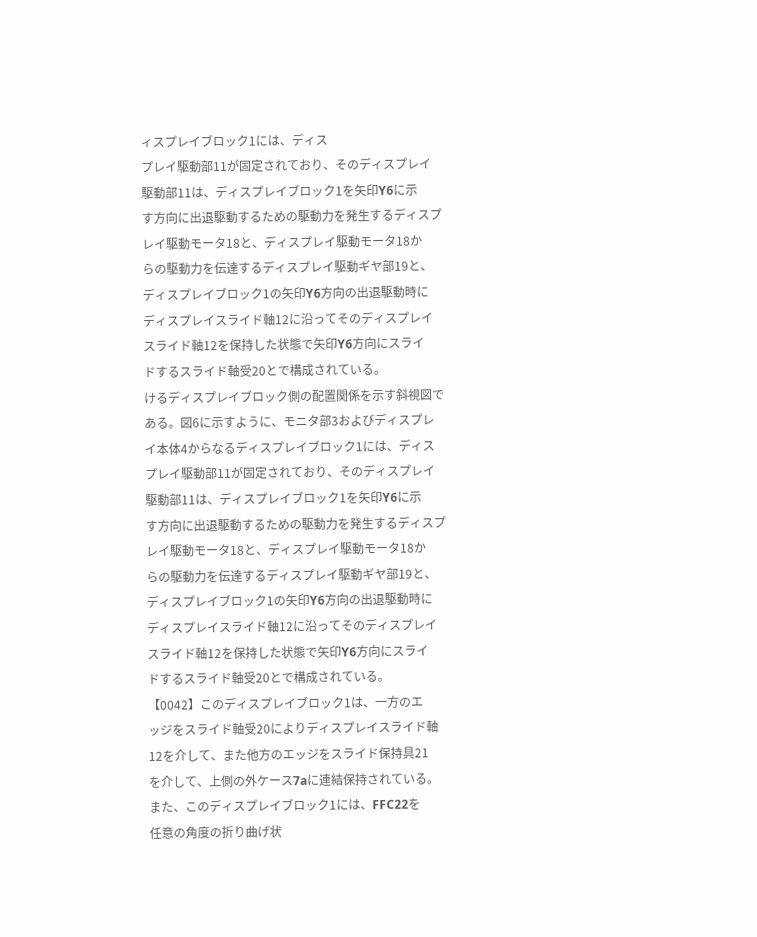ィスプレイブロック1には、ディス
プレイ駆動部11が固定されており、そのディスプレイ
駆動部11は、ディスプレイブロック1を矢印Y6に示
す方向に出退駆動するための駆動力を発生するディスプ
レイ駆動モータ18と、ディスプレイ駆動モータ18か
らの駆動力を伝達するディスプレイ駆動ギヤ部19と、
ディスプレイブロック1の矢印Y6方向の出退駆動時に
ディスプレイスライド軸12に沿ってそのディスプレイ
スライド軸12を保持した状態で矢印Y6方向にスライ
ドするスライド軸受20とで構成されている。
けるディスプレイブロック側の配置関係を示す斜視図で
ある。図6に示すように、モニタ部3およびディスプレ
イ本体4からなるディスプレイブロック1には、ディス
プレイ駆動部11が固定されており、そのディスプレイ
駆動部11は、ディスプレイブロック1を矢印Y6に示
す方向に出退駆動するための駆動力を発生するディスプ
レイ駆動モータ18と、ディスプレイ駆動モータ18か
らの駆動力を伝達するディスプレイ駆動ギヤ部19と、
ディスプレイブロック1の矢印Y6方向の出退駆動時に
ディスプレイスライド軸12に沿ってそのディスプレイ
スライド軸12を保持した状態で矢印Y6方向にスライ
ドするスライド軸受20とで構成されている。
【0042】このディスプレイブロック1は、一方のエ
ッジをスライド軸受20によりディスプレイスライド軸
12を介して、また他方のエッジをスライド保持具21
を介して、上側の外ケース7aに連結保持されている。
また、このディスプレイブロック1には、FFC22を
任意の角度の折り曲げ状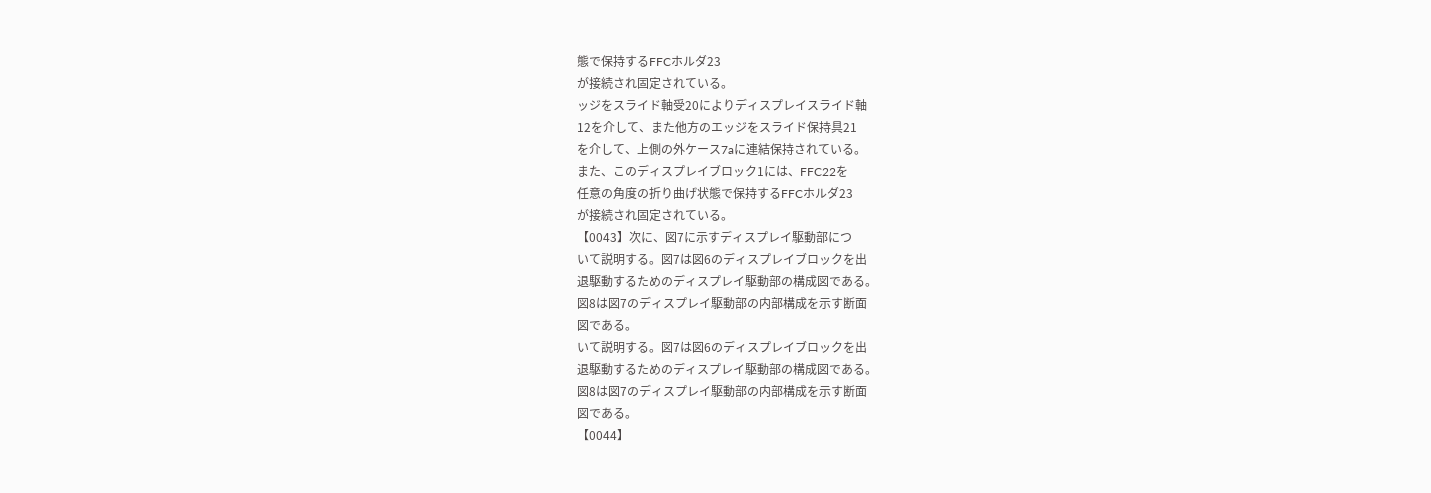態で保持するFFCホルダ23
が接続され固定されている。
ッジをスライド軸受20によりディスプレイスライド軸
12を介して、また他方のエッジをスライド保持具21
を介して、上側の外ケース7aに連結保持されている。
また、このディスプレイブロック1には、FFC22を
任意の角度の折り曲げ状態で保持するFFCホルダ23
が接続され固定されている。
【0043】次に、図7に示すディスプレイ駆動部につ
いて説明する。図7は図6のディスプレイブロックを出
退駆動するためのディスプレイ駆動部の構成図である。
図8は図7のディスプレイ駆動部の内部構成を示す断面
図である。
いて説明する。図7は図6のディスプレイブロックを出
退駆動するためのディスプレイ駆動部の構成図である。
図8は図7のディスプレイ駆動部の内部構成を示す断面
図である。
【0044】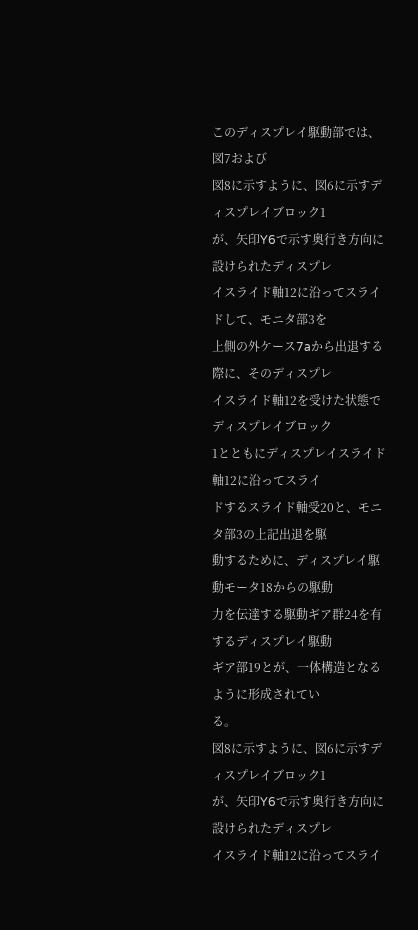このディスプレイ駆動部では、図7および
図8に示すように、図6に示すディスプレイブロック1
が、矢印Y6で示す奥行き方向に設けられたディスプレ
イスライド軸12に沿ってスライドして、モニタ部3を
上側の外ケース7aから出退する際に、そのディスプレ
イスライド軸12を受けた状態でディスプレイブロック
1とともにディスプレイスライド軸12に沿ってスライ
ドするスライド軸受20と、モニタ部3の上記出退を駆
動するために、ディスプレイ駆動モータ18からの駆動
力を伝達する駆動ギア群24を有するディスプレイ駆動
ギア部19とが、一体構造となるように形成されてい
る。
図8に示すように、図6に示すディスプレイブロック1
が、矢印Y6で示す奥行き方向に設けられたディスプレ
イスライド軸12に沿ってスライ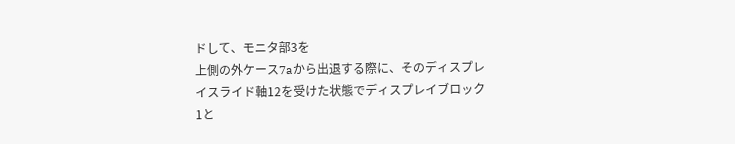ドして、モニタ部3を
上側の外ケース7aから出退する際に、そのディスプレ
イスライド軸12を受けた状態でディスプレイブロック
1と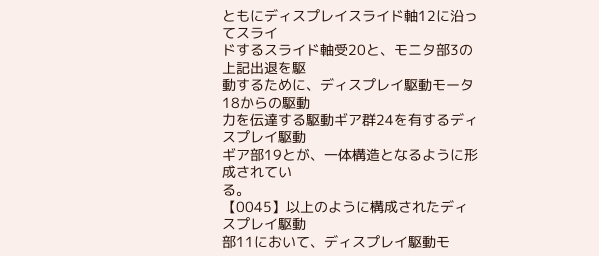ともにディスプレイスライド軸12に沿ってスライ
ドするスライド軸受20と、モニタ部3の上記出退を駆
動するために、ディスプレイ駆動モータ18からの駆動
力を伝達する駆動ギア群24を有するディスプレイ駆動
ギア部19とが、一体構造となるように形成されてい
る。
【0045】以上のように構成されたディスプレイ駆動
部11において、ディスプレイ駆動モ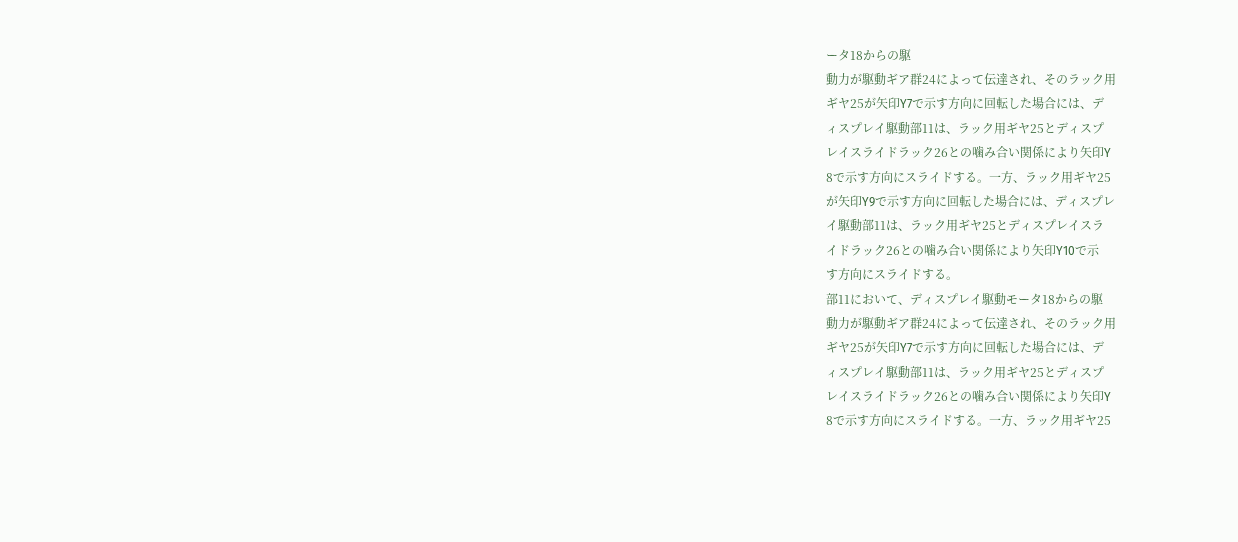ータ18からの駆
動力が駆動ギア群24によって伝達され、そのラック用
ギヤ25が矢印Y7で示す方向に回転した場合には、デ
ィスプレイ駆動部11は、ラック用ギヤ25とディスプ
レイスライドラック26との噛み合い関係により矢印Y
8で示す方向にスライドする。一方、ラック用ギヤ25
が矢印Y9で示す方向に回転した場合には、ディスプレ
イ駆動部11は、ラック用ギヤ25とディスプレイスラ
イドラック26との噛み合い関係により矢印Y10で示
す方向にスライドする。
部11において、ディスプレイ駆動モータ18からの駆
動力が駆動ギア群24によって伝達され、そのラック用
ギヤ25が矢印Y7で示す方向に回転した場合には、デ
ィスプレイ駆動部11は、ラック用ギヤ25とディスプ
レイスライドラック26との噛み合い関係により矢印Y
8で示す方向にスライドする。一方、ラック用ギヤ25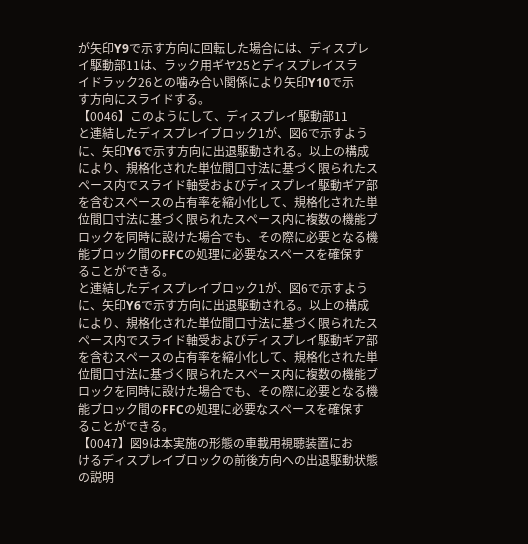が矢印Y9で示す方向に回転した場合には、ディスプレ
イ駆動部11は、ラック用ギヤ25とディスプレイスラ
イドラック26との噛み合い関係により矢印Y10で示
す方向にスライドする。
【0046】このようにして、ディスプレイ駆動部11
と連結したディスプレイブロック1が、図6で示すよう
に、矢印Y6で示す方向に出退駆動される。以上の構成
により、規格化された単位間口寸法に基づく限られたス
ペース内でスライド軸受およびディスプレイ駆動ギア部
を含むスペースの占有率を縮小化して、規格化された単
位間口寸法に基づく限られたスペース内に複数の機能ブ
ロックを同時に設けた場合でも、その際に必要となる機
能ブロック間のFFCの処理に必要なスペースを確保す
ることができる。
と連結したディスプレイブロック1が、図6で示すよう
に、矢印Y6で示す方向に出退駆動される。以上の構成
により、規格化された単位間口寸法に基づく限られたス
ペース内でスライド軸受およびディスプレイ駆動ギア部
を含むスペースの占有率を縮小化して、規格化された単
位間口寸法に基づく限られたスペース内に複数の機能ブ
ロックを同時に設けた場合でも、その際に必要となる機
能ブロック間のFFCの処理に必要なスペースを確保す
ることができる。
【0047】図9は本実施の形態の車載用視聴装置にお
けるディスプレイブロックの前後方向への出退駆動状態
の説明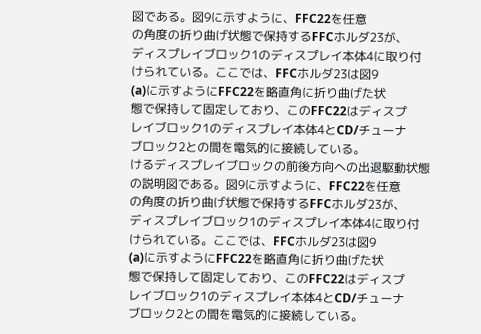図である。図9に示すように、FFC22を任意
の角度の折り曲げ状態で保持するFFCホルダ23が、
ディスプレイブロック1のディスプレイ本体4に取り付
けられている。ここでは、FFCホルダ23は図9
(a)に示すようにFFC22を略直角に折り曲げた状
態で保持して固定しており、このFFC22はディスプ
レイブロック1のディスプレイ本体4とCD/チューナ
ブロック2との間を電気的に接続している。
けるディスプレイブロックの前後方向への出退駆動状態
の説明図である。図9に示すように、FFC22を任意
の角度の折り曲げ状態で保持するFFCホルダ23が、
ディスプレイブロック1のディスプレイ本体4に取り付
けられている。ここでは、FFCホルダ23は図9
(a)に示すようにFFC22を略直角に折り曲げた状
態で保持して固定しており、このFFC22はディスプ
レイブロック1のディスプレイ本体4とCD/チューナ
ブロック2との間を電気的に接続している。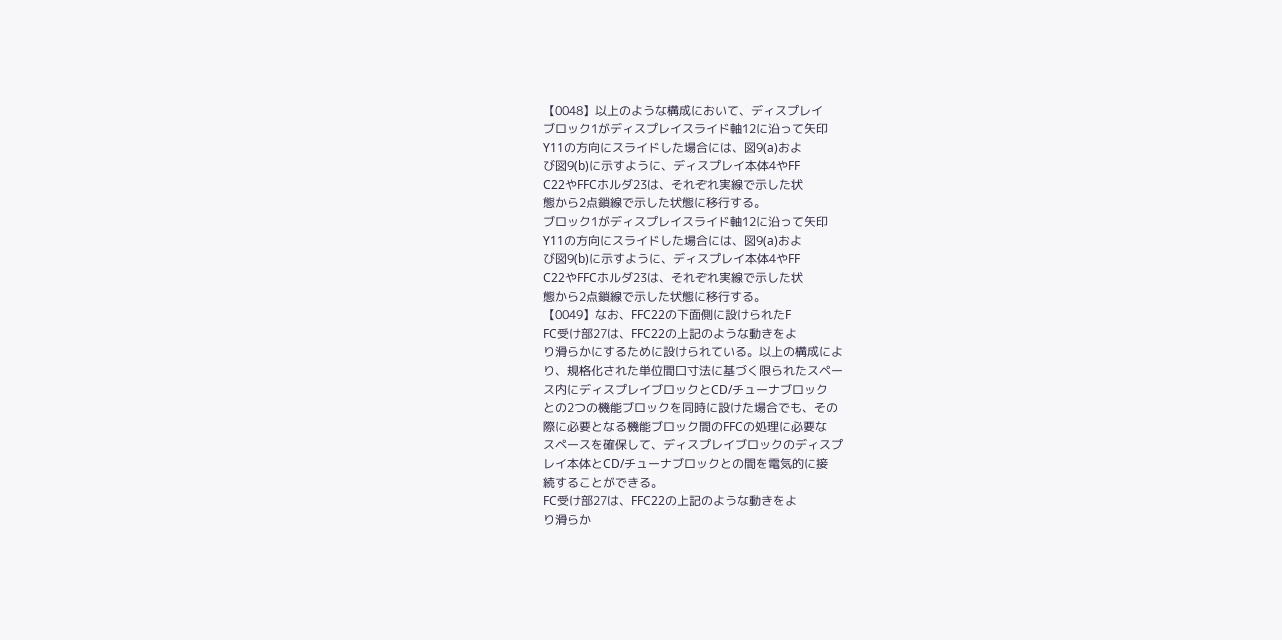【0048】以上のような構成において、ディスプレイ
ブロック1がディスプレイスライド軸12に沿って矢印
Y11の方向にスライドした場合には、図9(a)およ
び図9(b)に示すように、ディスプレイ本体4やFF
C22やFFCホルダ23は、それぞれ実線で示した状
態から2点鎖線で示した状態に移行する。
ブロック1がディスプレイスライド軸12に沿って矢印
Y11の方向にスライドした場合には、図9(a)およ
び図9(b)に示すように、ディスプレイ本体4やFF
C22やFFCホルダ23は、それぞれ実線で示した状
態から2点鎖線で示した状態に移行する。
【0049】なお、FFC22の下面側に設けられたF
FC受け部27は、FFC22の上記のような動きをよ
り滑らかにするために設けられている。以上の構成によ
り、規格化された単位間口寸法に基づく限られたスペー
ス内にディスプレイブロックとCD/チューナブロック
との2つの機能ブロックを同時に設けた場合でも、その
際に必要となる機能ブロック間のFFCの処理に必要な
スペースを確保して、ディスプレイブロックのディスプ
レイ本体とCD/チューナブロックとの間を電気的に接
続することができる。
FC受け部27は、FFC22の上記のような動きをよ
り滑らか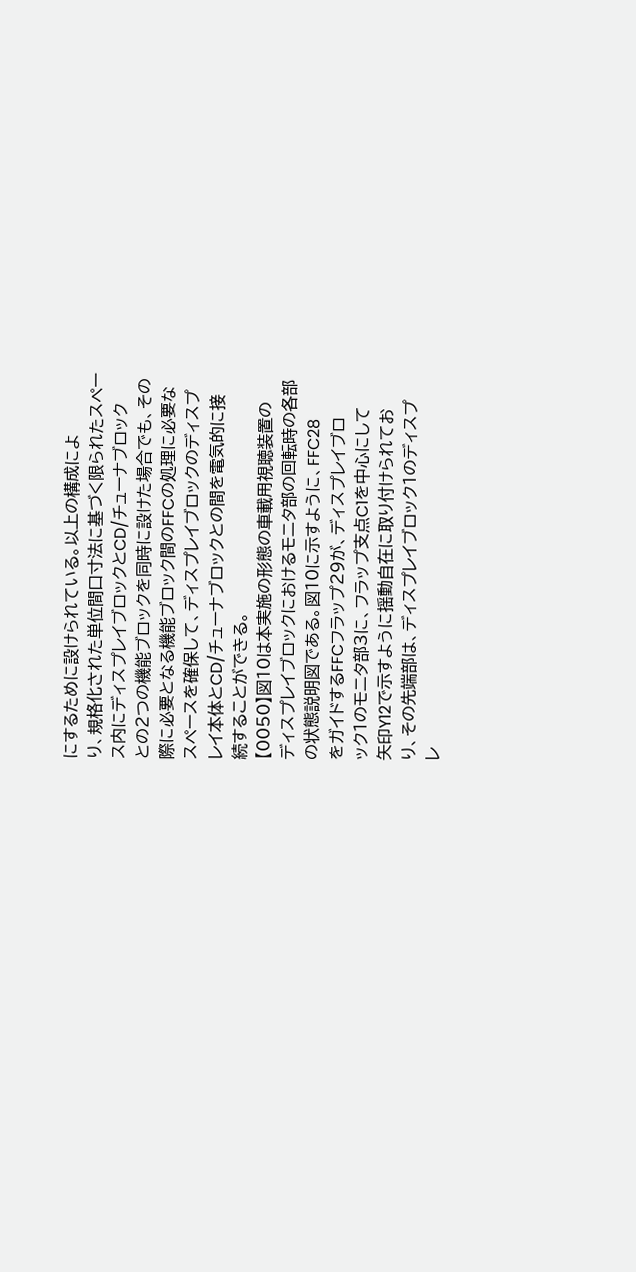にするために設けられている。以上の構成によ
り、規格化された単位間口寸法に基づく限られたスペー
ス内にディスプレイブロックとCD/チューナブロック
との2つの機能ブロックを同時に設けた場合でも、その
際に必要となる機能ブロック間のFFCの処理に必要な
スペースを確保して、ディスプレイブロックのディスプ
レイ本体とCD/チューナブロックとの間を電気的に接
続することができる。
【0050】図10は本実施の形態の車載用視聴装置の
ディスプレイブロックにおけるモニタ部の回転時の各部
の状態説明図である。図10に示すように、FFC28
をガイドするFFCフラップ29が、ディスプレイブロ
ック1のモニタ部3に、フラップ支点C1を中心にして
矢印Y12で示すように揺動自在に取り付けられてお
り、その先端部は、ディスプレイブロック1のディスプ
レ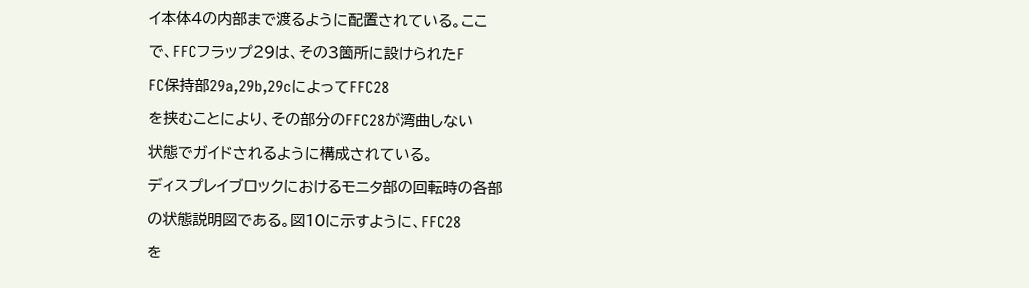イ本体4の内部まで渡るように配置されている。ここ
で、FFCフラップ29は、その3箇所に設けられたF
FC保持部29a,29b,29cによってFFC28
を挟むことにより、その部分のFFC28が湾曲しない
状態でガイドされるように構成されている。
ディスプレイブロックにおけるモニタ部の回転時の各部
の状態説明図である。図10に示すように、FFC28
を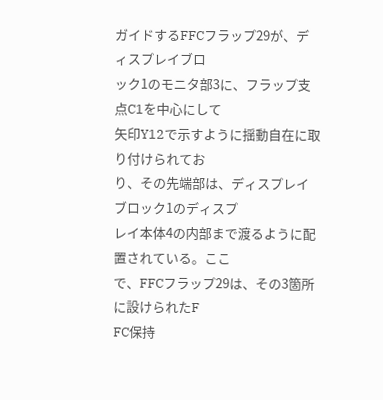ガイドするFFCフラップ29が、ディスプレイブロ
ック1のモニタ部3に、フラップ支点C1を中心にして
矢印Y12で示すように揺動自在に取り付けられてお
り、その先端部は、ディスプレイブロック1のディスプ
レイ本体4の内部まで渡るように配置されている。ここ
で、FFCフラップ29は、その3箇所に設けられたF
FC保持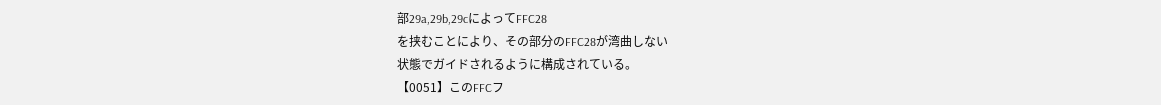部29a,29b,29cによってFFC28
を挟むことにより、その部分のFFC28が湾曲しない
状態でガイドされるように構成されている。
【0051】このFFCフ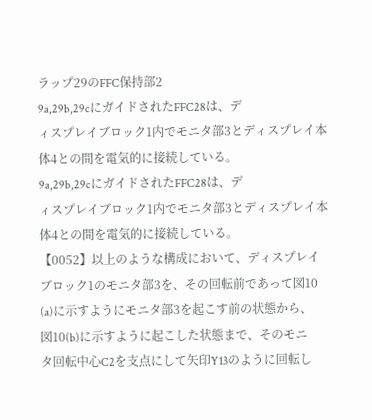ラップ29のFFC保持部2
9a,29b,29cにガイドされたFFC28は、デ
ィスプレイブロック1内でモニタ部3とディスプレイ本
体4との間を電気的に接続している。
9a,29b,29cにガイドされたFFC28は、デ
ィスプレイブロック1内でモニタ部3とディスプレイ本
体4との間を電気的に接続している。
【0052】以上のような構成において、ディスプレイ
ブロック1のモニタ部3を、その回転前であって図10
(a)に示すようにモニタ部3を起こす前の状態から、
図10(b)に示すように起こした状態まで、そのモニ
タ回転中心C2を支点にして矢印Y13のように回転し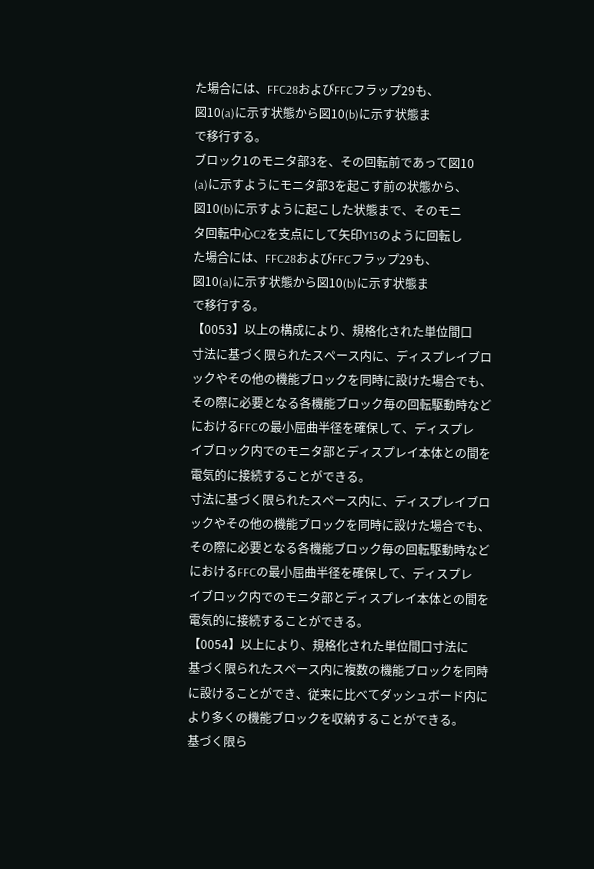た場合には、FFC28およびFFCフラップ29も、
図10(a)に示す状態から図10(b)に示す状態ま
で移行する。
ブロック1のモニタ部3を、その回転前であって図10
(a)に示すようにモニタ部3を起こす前の状態から、
図10(b)に示すように起こした状態まで、そのモニ
タ回転中心C2を支点にして矢印Y13のように回転し
た場合には、FFC28およびFFCフラップ29も、
図10(a)に示す状態から図10(b)に示す状態ま
で移行する。
【0053】以上の構成により、規格化された単位間口
寸法に基づく限られたスペース内に、ディスプレイブロ
ックやその他の機能ブロックを同時に設けた場合でも、
その際に必要となる各機能ブロック毎の回転駆動時など
におけるFFCの最小屈曲半径を確保して、ディスプレ
イブロック内でのモニタ部とディスプレイ本体との間を
電気的に接続することができる。
寸法に基づく限られたスペース内に、ディスプレイブロ
ックやその他の機能ブロックを同時に設けた場合でも、
その際に必要となる各機能ブロック毎の回転駆動時など
におけるFFCの最小屈曲半径を確保して、ディスプレ
イブロック内でのモニタ部とディスプレイ本体との間を
電気的に接続することができる。
【0054】以上により、規格化された単位間口寸法に
基づく限られたスペース内に複数の機能ブロックを同時
に設けることができ、従来に比べてダッシュボード内に
より多くの機能ブロックを収納することができる。
基づく限ら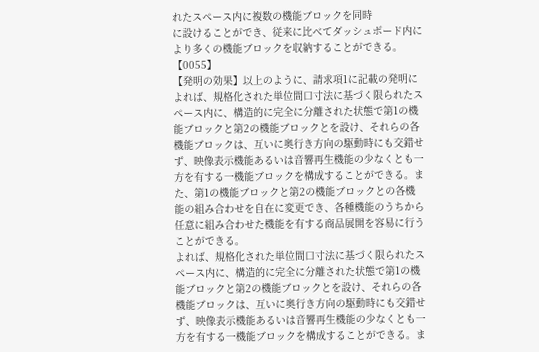れたスペース内に複数の機能ブロックを同時
に設けることができ、従来に比べてダッシュボード内に
より多くの機能ブロックを収納することができる。
【0055】
【発明の効果】以上のように、請求項1に記載の発明に
よれば、規格化された単位間口寸法に基づく限られたス
ペース内に、構造的に完全に分離された状態で第1の機
能ブロックと第2の機能ブロックとを設け、それらの各
機能ブロックは、互いに奥行き方向の駆動時にも交錯せ
ず、映像表示機能あるいは音響再生機能の少なくとも一
方を有する一機能ブロックを構成することができる。ま
た、第1の機能ブロックと第2の機能ブロックとの各機
能の組み合わせを自在に変更でき、各種機能のうちから
任意に組み合わせた機能を有する商品展開を容易に行う
ことができる。
よれば、規格化された単位間口寸法に基づく限られたス
ペース内に、構造的に完全に分離された状態で第1の機
能ブロックと第2の機能ブロックとを設け、それらの各
機能ブロックは、互いに奥行き方向の駆動時にも交錯せ
ず、映像表示機能あるいは音響再生機能の少なくとも一
方を有する一機能ブロックを構成することができる。ま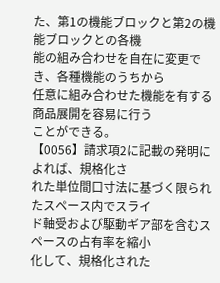た、第1の機能ブロックと第2の機能ブロックとの各機
能の組み合わせを自在に変更でき、各種機能のうちから
任意に組み合わせた機能を有する商品展開を容易に行う
ことができる。
【0056】請求項2に記載の発明によれば、規格化さ
れた単位間口寸法に基づく限られたスペース内でスライ
ド軸受および駆動ギア部を含むスペースの占有率を縮小
化して、規格化された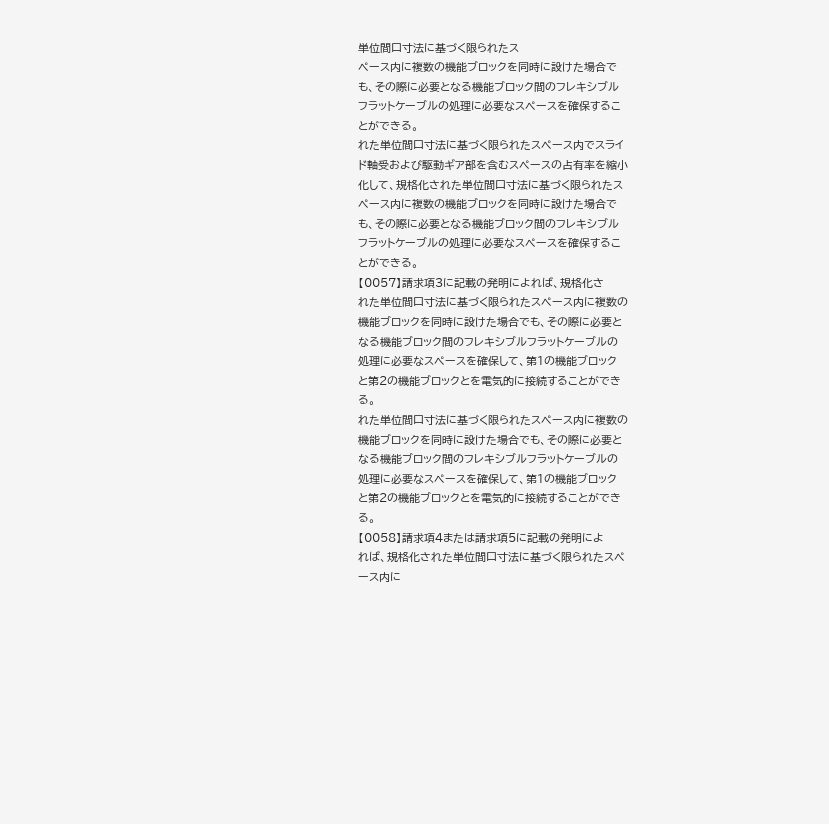単位間口寸法に基づく限られたス
ペース内に複数の機能ブロックを同時に設けた場合で
も、その際に必要となる機能ブロック間のフレキシブル
フラットケーブルの処理に必要なスペースを確保するこ
とができる。
れた単位間口寸法に基づく限られたスペース内でスライ
ド軸受および駆動ギア部を含むスペースの占有率を縮小
化して、規格化された単位間口寸法に基づく限られたス
ペース内に複数の機能ブロックを同時に設けた場合で
も、その際に必要となる機能ブロック間のフレキシブル
フラットケーブルの処理に必要なスペースを確保するこ
とができる。
【0057】請求項3に記載の発明によれば、規格化さ
れた単位間口寸法に基づく限られたスペース内に複数の
機能ブロックを同時に設けた場合でも、その際に必要と
なる機能ブロック間のフレキシブルフラットケーブルの
処理に必要なスペースを確保して、第1の機能ブロック
と第2の機能ブロックとを電気的に接続することができ
る。
れた単位間口寸法に基づく限られたスペース内に複数の
機能ブロックを同時に設けた場合でも、その際に必要と
なる機能ブロック間のフレキシブルフラットケーブルの
処理に必要なスペースを確保して、第1の機能ブロック
と第2の機能ブロックとを電気的に接続することができ
る。
【0058】請求項4または請求項5に記載の発明によ
れば、規格化された単位間口寸法に基づく限られたスペ
ース内に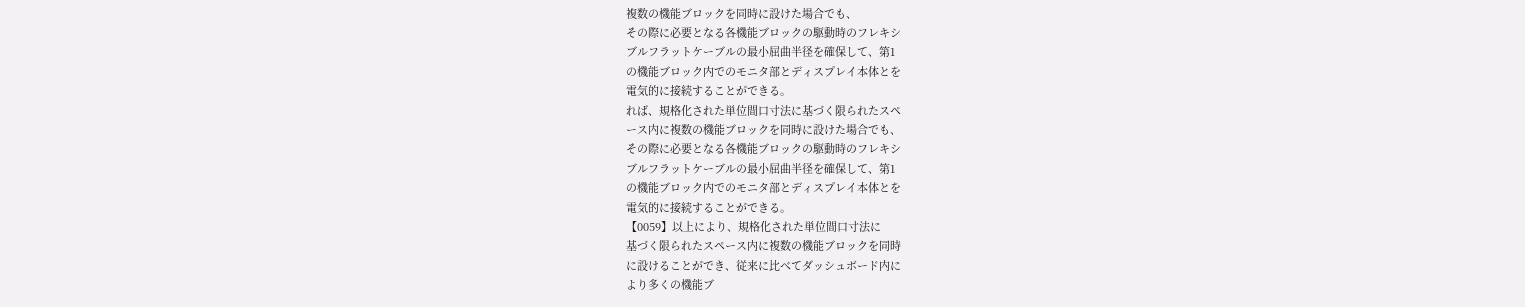複数の機能ブロックを同時に設けた場合でも、
その際に必要となる各機能ブロックの駆動時のフレキシ
ブルフラットケーブルの最小屈曲半径を確保して、第1
の機能ブロック内でのモニタ部とディスプレイ本体とを
電気的に接続することができる。
れば、規格化された単位間口寸法に基づく限られたスペ
ース内に複数の機能ブロックを同時に設けた場合でも、
その際に必要となる各機能ブロックの駆動時のフレキシ
ブルフラットケーブルの最小屈曲半径を確保して、第1
の機能ブロック内でのモニタ部とディスプレイ本体とを
電気的に接続することができる。
【0059】以上により、規格化された単位間口寸法に
基づく限られたスペース内に複数の機能ブロックを同時
に設けることができ、従来に比べてダッシュボード内に
より多くの機能ブ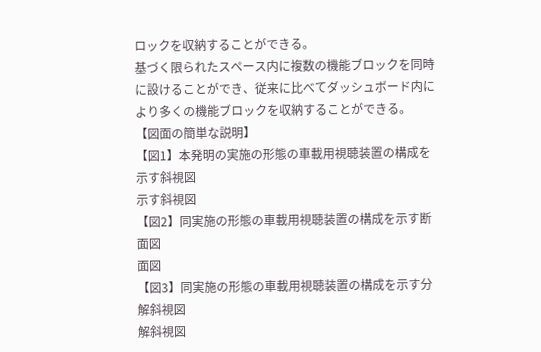ロックを収納することができる。
基づく限られたスペース内に複数の機能ブロックを同時
に設けることができ、従来に比べてダッシュボード内に
より多くの機能ブロックを収納することができる。
【図面の簡単な説明】
【図1】本発明の実施の形態の車載用視聴装置の構成を
示す斜視図
示す斜視図
【図2】同実施の形態の車載用視聴装置の構成を示す断
面図
面図
【図3】同実施の形態の車載用視聴装置の構成を示す分
解斜視図
解斜視図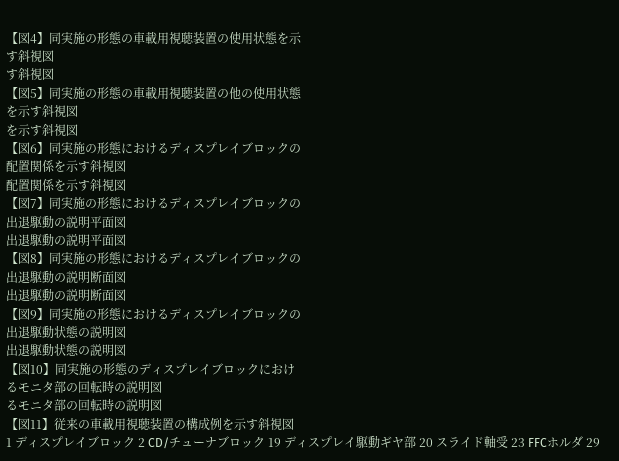【図4】同実施の形態の車載用視聴装置の使用状態を示
す斜視図
す斜視図
【図5】同実施の形態の車載用視聴装置の他の使用状態
を示す斜視図
を示す斜視図
【図6】同実施の形態におけるディスプレイブロックの
配置関係を示す斜視図
配置関係を示す斜視図
【図7】同実施の形態におけるディスプレイブロックの
出退駆動の説明平面図
出退駆動の説明平面図
【図8】同実施の形態におけるディスプレイブロックの
出退駆動の説明断面図
出退駆動の説明断面図
【図9】同実施の形態におけるディスプレイブロックの
出退駆動状態の説明図
出退駆動状態の説明図
【図10】同実施の形態のディスプレイブロックにおけ
るモニタ部の回転時の説明図
るモニタ部の回転時の説明図
【図11】従来の車載用視聴装置の構成例を示す斜視図
1 ディスプレイブロック 2 CD/チューナブロック 19 ディスプレイ駆動ギヤ部 20 スライド軸受 23 FFCホルダ 29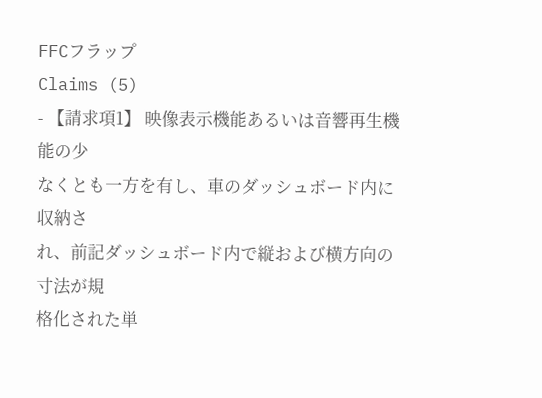FFCフラップ
Claims (5)
- 【請求項1】 映像表示機能あるいは音響再生機能の少
なくとも一方を有し、車のダッシュボード内に収納さ
れ、前記ダッシュボード内で縦および横方向の寸法が規
格化された単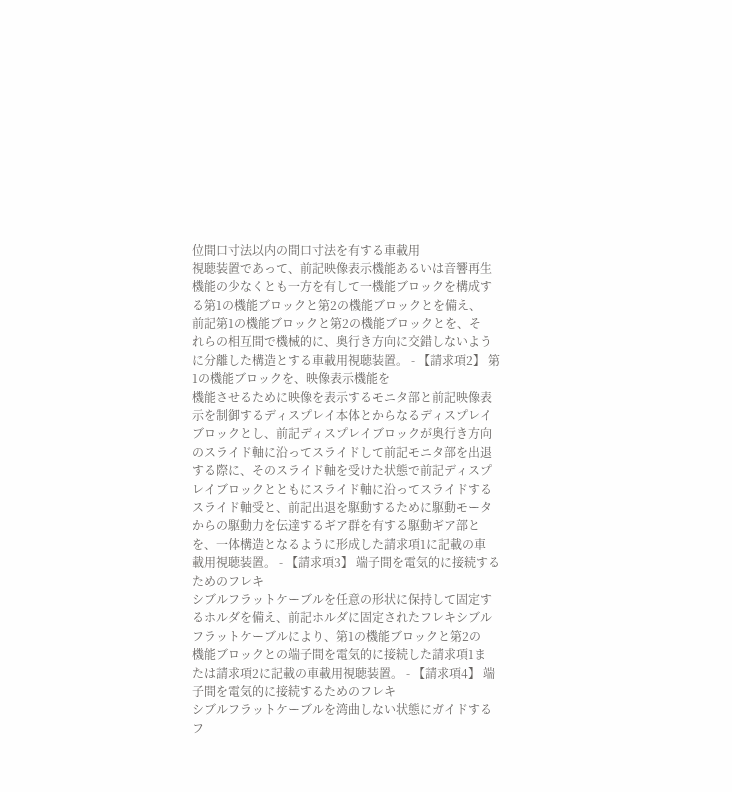位間口寸法以内の間口寸法を有する車載用
視聴装置であって、前記映像表示機能あるいは音響再生
機能の少なくとも一方を有して一機能ブロックを構成す
る第1の機能ブロックと第2の機能ブロックとを備え、
前記第1の機能ブロックと第2の機能ブロックとを、そ
れらの相互間で機械的に、奥行き方向に交錯しないよう
に分離した構造とする車載用視聴装置。 - 【請求項2】 第1の機能ブロックを、映像表示機能を
機能させるために映像を表示するモニタ部と前記映像表
示を制御するディスプレイ本体とからなるディスプレイ
ブロックとし、前記ディスプレイブロックが奥行き方向
のスライド軸に沿ってスライドして前記モニタ部を出退
する際に、そのスライド軸を受けた状態で前記ディスプ
レイブロックとともにスライド軸に沿ってスライドする
スライド軸受と、前記出退を駆動するために駆動モータ
からの駆動力を伝達するギア群を有する駆動ギア部と
を、一体構造となるように形成した請求項1に記載の車
載用視聴装置。 - 【請求項3】 端子間を電気的に接続するためのフレキ
シブルフラットケーブルを任意の形状に保持して固定す
るホルダを備え、前記ホルダに固定されたフレキシブル
フラットケーブルにより、第1の機能ブロックと第2の
機能ブロックとの端子間を電気的に接続した請求項1ま
たは請求項2に記載の車載用視聴装置。 - 【請求項4】 端子間を電気的に接続するためのフレキ
シブルフラットケーブルを湾曲しない状態にガイドする
フ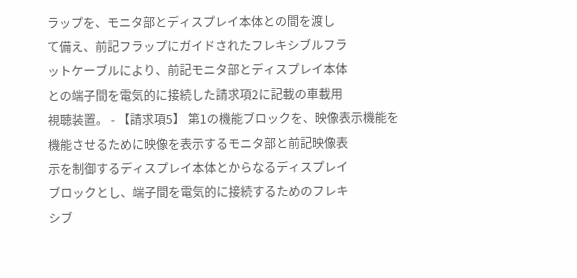ラップを、モニタ部とディスプレイ本体との間を渡し
て備え、前記フラップにガイドされたフレキシブルフラ
ットケーブルにより、前記モニタ部とディスプレイ本体
との端子間を電気的に接続した請求項2に記載の車載用
視聴装置。 - 【請求項5】 第1の機能ブロックを、映像表示機能を
機能させるために映像を表示するモニタ部と前記映像表
示を制御するディスプレイ本体とからなるディスプレイ
ブロックとし、端子間を電気的に接続するためのフレキ
シブ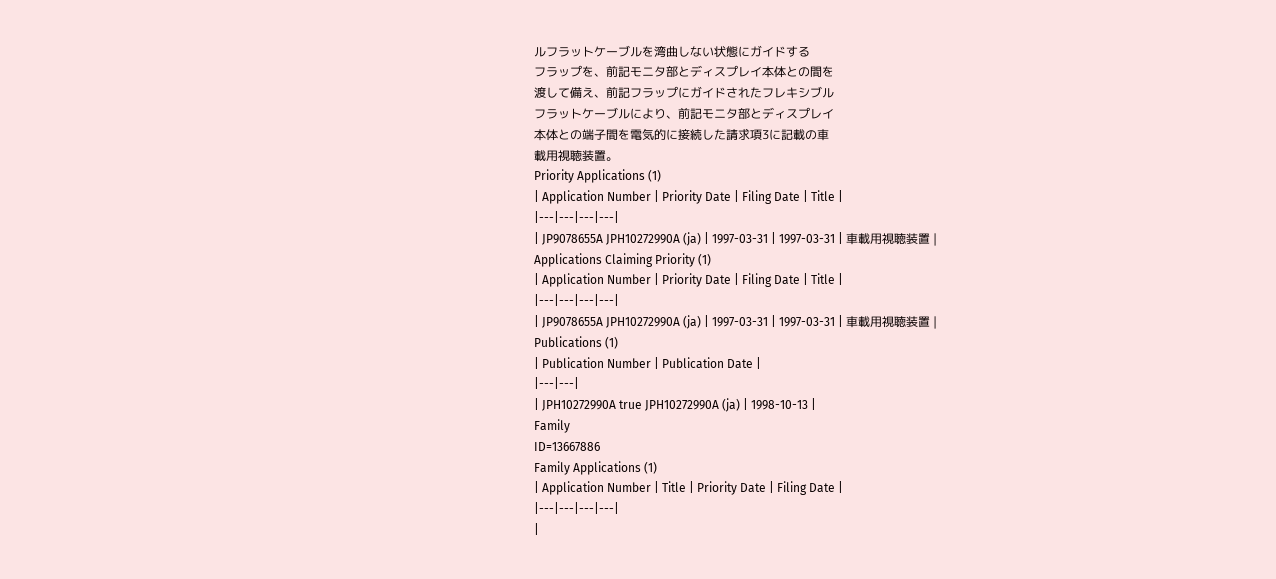ルフラットケーブルを湾曲しない状態にガイドする
フラップを、前記モニタ部とディスプレイ本体との間を
渡して備え、前記フラップにガイドされたフレキシブル
フラットケーブルにより、前記モニタ部とディスプレイ
本体との端子間を電気的に接続した請求項3に記載の車
載用視聴装置。
Priority Applications (1)
| Application Number | Priority Date | Filing Date | Title |
|---|---|---|---|
| JP9078655A JPH10272990A (ja) | 1997-03-31 | 1997-03-31 | 車載用視聴装置 |
Applications Claiming Priority (1)
| Application Number | Priority Date | Filing Date | Title |
|---|---|---|---|
| JP9078655A JPH10272990A (ja) | 1997-03-31 | 1997-03-31 | 車載用視聴装置 |
Publications (1)
| Publication Number | Publication Date |
|---|---|
| JPH10272990A true JPH10272990A (ja) | 1998-10-13 |
Family
ID=13667886
Family Applications (1)
| Application Number | Title | Priority Date | Filing Date |
|---|---|---|---|
|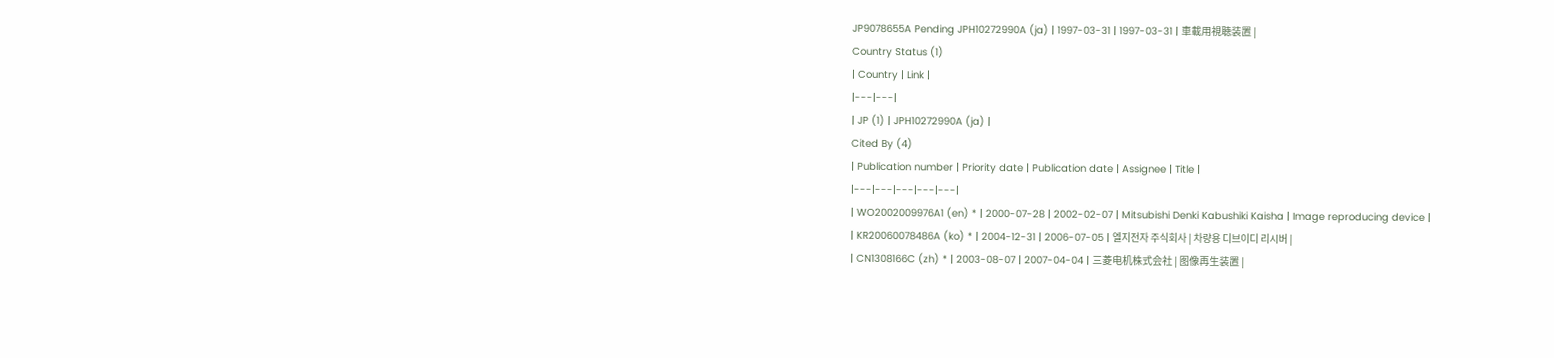JP9078655A Pending JPH10272990A (ja) | 1997-03-31 | 1997-03-31 | 車載用視聴装置 |
Country Status (1)
| Country | Link |
|---|---|
| JP (1) | JPH10272990A (ja) |
Cited By (4)
| Publication number | Priority date | Publication date | Assignee | Title |
|---|---|---|---|---|
| WO2002009976A1 (en) * | 2000-07-28 | 2002-02-07 | Mitsubishi Denki Kabushiki Kaisha | Image reproducing device |
| KR20060078486A (ko) * | 2004-12-31 | 2006-07-05 | 엘지전자 주식회사 | 차량용 디브이디 리시버 |
| CN1308166C (zh) * | 2003-08-07 | 2007-04-04 | 三菱电机株式会社 | 图像再生装置 |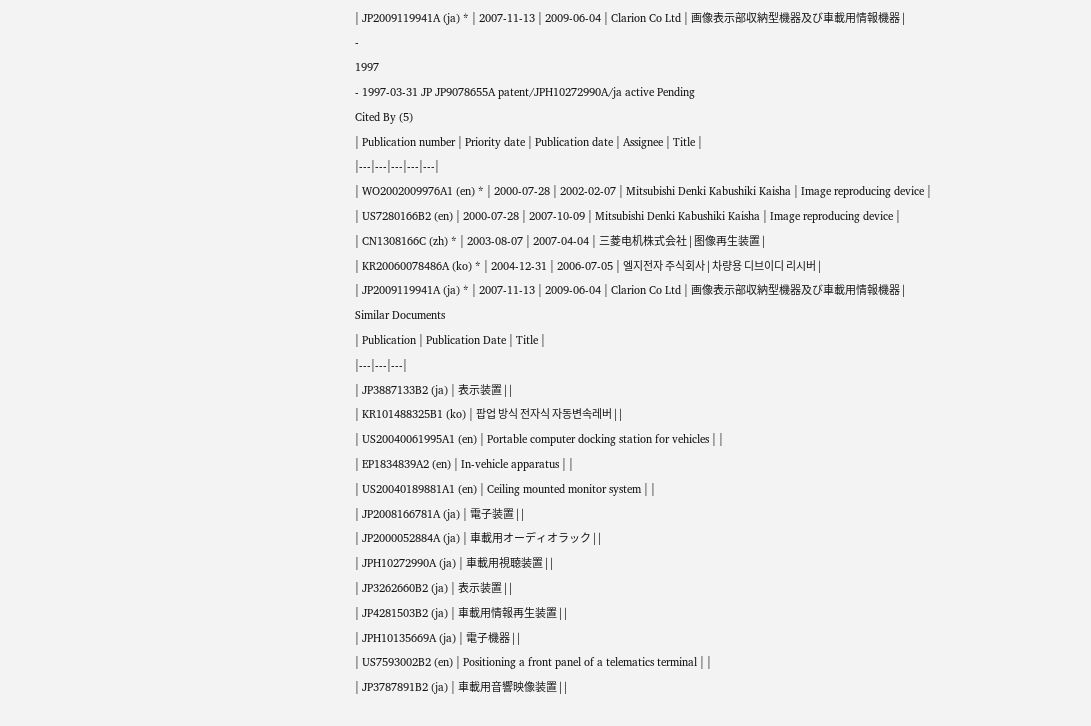| JP2009119941A (ja) * | 2007-11-13 | 2009-06-04 | Clarion Co Ltd | 画像表示部収納型機器及び車載用情報機器 |
-
1997
- 1997-03-31 JP JP9078655A patent/JPH10272990A/ja active Pending
Cited By (5)
| Publication number | Priority date | Publication date | Assignee | Title |
|---|---|---|---|---|
| WO2002009976A1 (en) * | 2000-07-28 | 2002-02-07 | Mitsubishi Denki Kabushiki Kaisha | Image reproducing device |
| US7280166B2 (en) | 2000-07-28 | 2007-10-09 | Mitsubishi Denki Kabushiki Kaisha | Image reproducing device |
| CN1308166C (zh) * | 2003-08-07 | 2007-04-04 | 三菱电机株式会社 | 图像再生装置 |
| KR20060078486A (ko) * | 2004-12-31 | 2006-07-05 | 엘지전자 주식회사 | 차량용 디브이디 리시버 |
| JP2009119941A (ja) * | 2007-11-13 | 2009-06-04 | Clarion Co Ltd | 画像表示部収納型機器及び車載用情報機器 |
Similar Documents
| Publication | Publication Date | Title |
|---|---|---|
| JP3887133B2 (ja) | 表示装置 | |
| KR101488325B1 (ko) | 팝업 방식 전자식 자동변속레버 | |
| US20040061995A1 (en) | Portable computer docking station for vehicles | |
| EP1834839A2 (en) | In-vehicle apparatus | |
| US20040189881A1 (en) | Ceiling mounted monitor system | |
| JP2008166781A (ja) | 電子装置 | |
| JP2000052884A (ja) | 車載用オーディオラック | |
| JPH10272990A (ja) | 車載用視聴装置 | |
| JP3262660B2 (ja) | 表示装置 | |
| JP4281503B2 (ja) | 車載用情報再生装置 | |
| JPH10135669A (ja) | 電子機器 | |
| US7593002B2 (en) | Positioning a front panel of a telematics terminal | |
| JP3787891B2 (ja) | 車載用音響映像装置 | |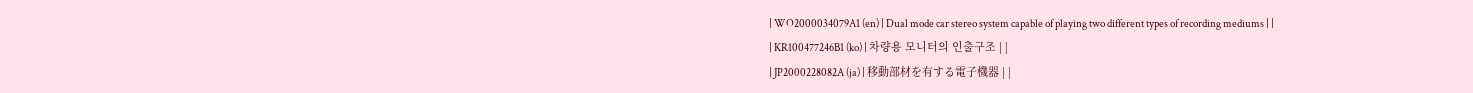| WO2000034079A1 (en) | Dual mode car stereo system capable of playing two different types of recording mediums | |
| KR100477246B1 (ko) | 차량용 모니터의 인출구조 | |
| JP2000228082A (ja) | 移動部材を有する電子機器 | |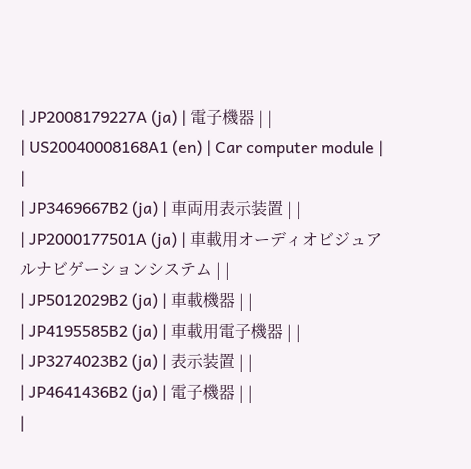| JP2008179227A (ja) | 電子機器 | |
| US20040008168A1 (en) | Car computer module | |
| JP3469667B2 (ja) | 車両用表示装置 | |
| JP2000177501A (ja) | 車載用オーディオビジュアルナビゲーションシステム | |
| JP5012029B2 (ja) | 車載機器 | |
| JP4195585B2 (ja) | 車載用電子機器 | |
| JP3274023B2 (ja) | 表示装置 | |
| JP4641436B2 (ja) | 電子機器 | |
|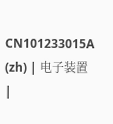CN101233015A (zh) | 电子装置 |